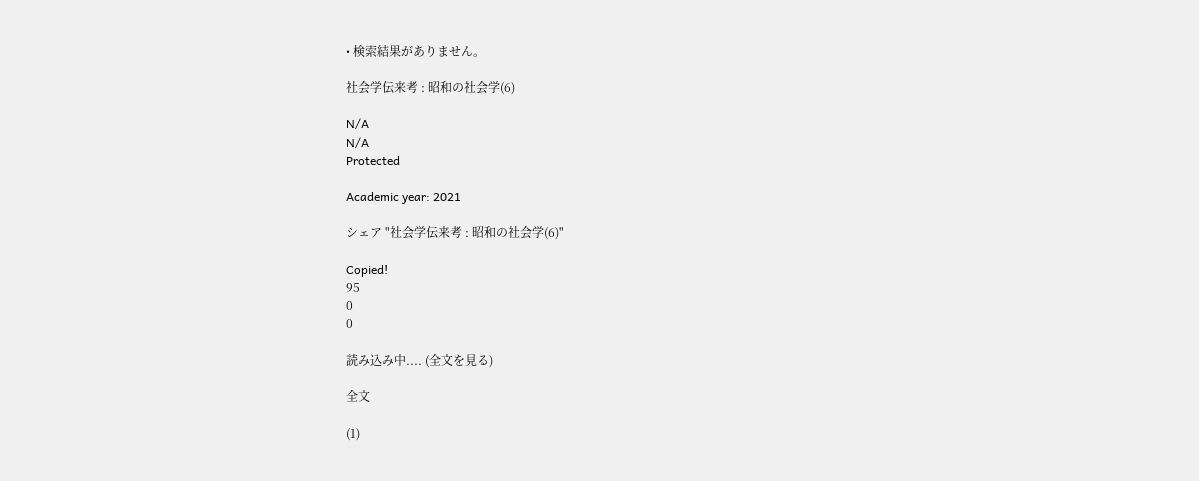• 検索結果がありません。

社会学伝来考 : 昭和の社会学(6)

N/A
N/A
Protected

Academic year: 2021

シェア "社会学伝来考 : 昭和の社会学(6)"

Copied!
95
0
0

読み込み中.... (全文を見る)

全文

(1)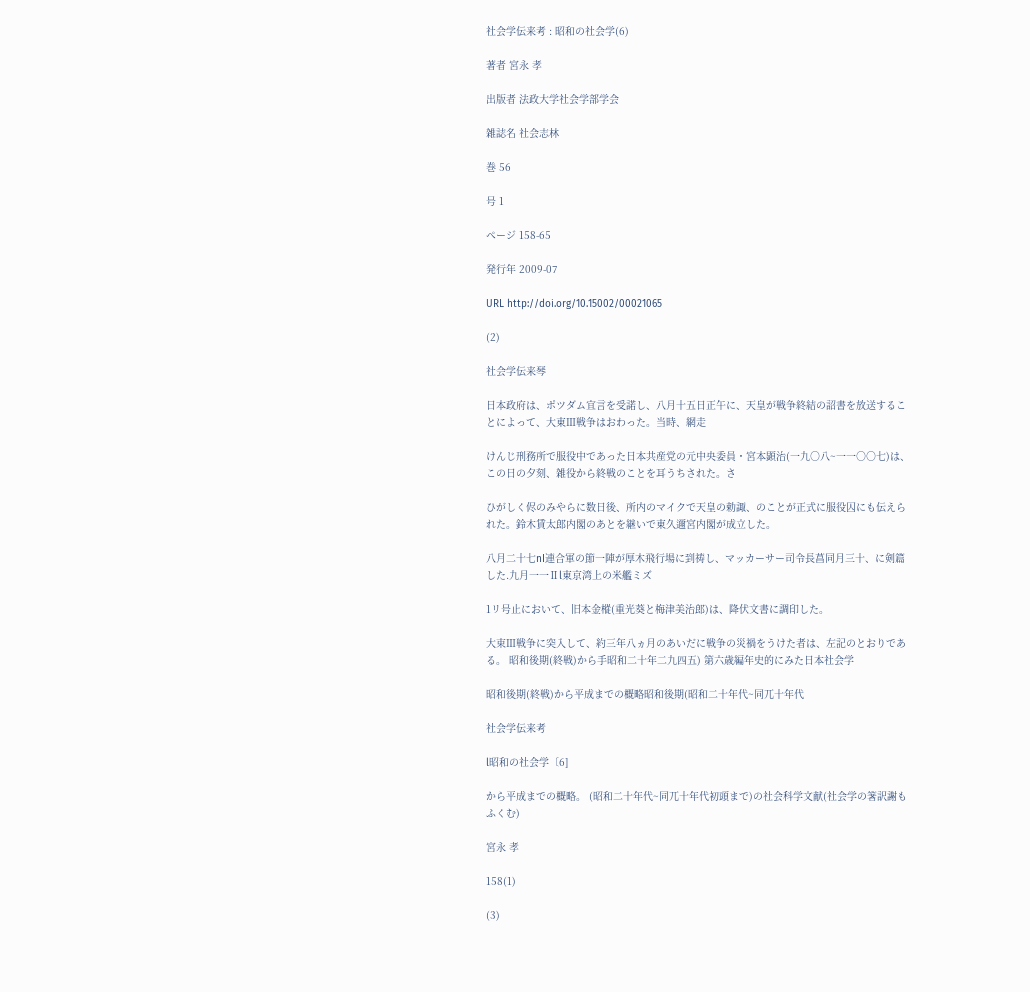社会学伝来考 : 昭和の社会学(6)

著者 宮永 孝

出版者 法政大学社会学部学会

雑誌名 社会志林

巻 56

号 1

ページ 158‑65

発行年 2009‑07

URL http://doi.org/10.15002/00021065

(2)

社会学伝来琴

日本政府は、ポツダム宜言を受諾し、八月十五日正午に、天皇が戦争終結の詔書を放送することによって、大東Ⅲ戦争はおわった。当時、網走

けんじ刑務所で服役中であった日本共産党の元中央委員・宮本顕治(一九○八~一一○○七)は、この日の夕刻、雑役から終戦のことを耳うちされた。さ

ひがしく侭のみやらに数日後、所内のマイクで天皇の勅諏、のことが正式に服役囚にも伝えられた。鈴木賃太郎内閣のあとを継いで東久邇宮内閣が成立した。

八月二十七nI連合軍の節一陣が厚木飛行場に到祷し、マッカーサー司令長菖同月三十、に剣篇した.九月一一Ⅱl東京湾上の米艦ミズ

1リ号止において、旧本金樅(重光葵と梅津美治郎)は、降伏文書に調印した。

大束Ⅲ戦争に突入して、約三年八ヵ月のあいだに戦争の災禍をうけた者は、左記のとおりである。 昭和後期(終戦)から手昭和二十年二九四五) 第六歳編年史的にみた日本社会学

昭和後期(終戦)から平成までの概略昭和後期(昭和二十年代~同兀十年代

社会学伝来考

l昭和の社会学〔6]

から平成までの概略。 (昭和二十年代~同兀十年代初頭まで)の社会科学文献(社会学の箸訳謝もふくむ)

宮永 孝

158(1)

(3)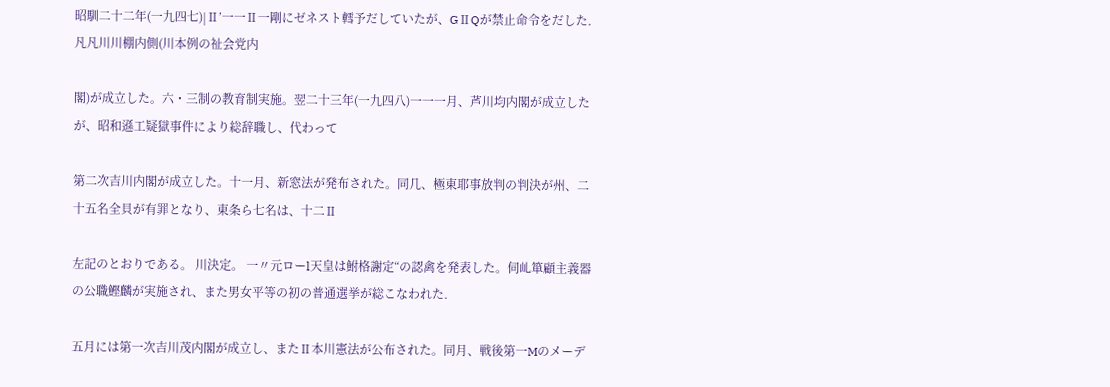昭馴二十二年(一九四七)|Ⅱ’一一Ⅱ一剛にゼネスト轌予だしていたが、GⅡQが禁止命令をだした.凡凡川川棚内側(川本例の祉会党内

閣)が成立した。六・三制の教育制実施。翌二十三年(一九四八)一一一月、芦川均内閣が成立したが、昭和遜工疑獄事件により総辞職し、代わって

第二次吉川内閣が成立した。十一月、新窓法が発布された。同几、極東耶事放判の判決が州、二十五名全貝が有罪となり、東条ら七名は、十二Ⅱ

左記のとおりである。 川決定。 一〃元ローl天皇は鮒格謝定“の認禽を発表した。伺乢箪顧主義器の公職鰹麟が実施され、また男女平等の初の普通選挙が総こなわれた.

五月には第一次吉川茂内閣が成立し、またⅡ本川憲法が公布された。同月、戦後第一Mのメーデ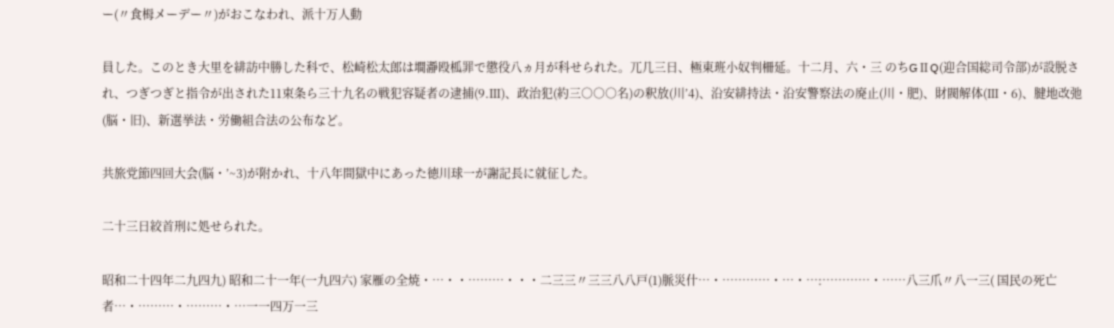ー(〃食栂メーデー〃)がおこなわれ、派十万人動

員した。このとき大里を緋訪中勝した科で、松崎松太郎は墹瀞殴柧罪で懲役八ヵ月が科せられた。兀几三日、極東班小奴判柵延。十二月、六・三 のちGⅡQ(迎合国総司令部)が設脱され、つぎつぎと指令が出された11束条ら三十九名の戦犯容疑者の逮捕(9.Ⅲ)、政治犯(約三○○○名)の釈放(川’4)、沿安緋持法・沿安警察法の廃止(川・肥)、財閥解体(Ⅲ・6)、腱地改弛(脳・旧)、新選挙法・労働組合法の公布など。

共旅党節四回大会(脳・’~3)が附かれ、十八年間獄中にあった徳川球一が謝記長に就征した。

二十三日絞首刑に処せられた。

昭和二十四年二九四九) 昭和二十一年(一九四六) 家雁の全焼・…・・………・・・二三三〃三三八八戸(1)脈災什…・…………・…・…:…………・……八三爪〃八一三( 国民の死亡者…・………・………・…一一四万一三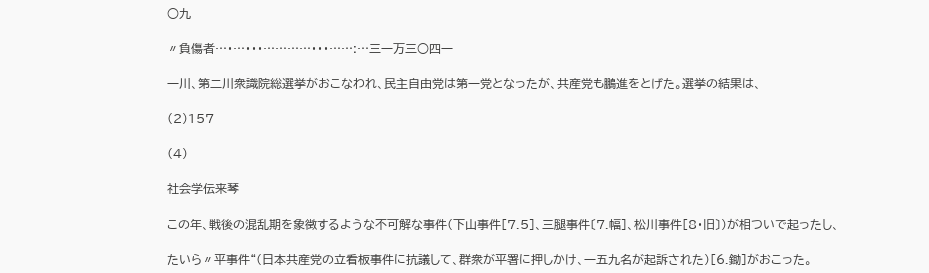○九

〃負傷者…・…・・・…………・・・……:…三一万三○四一

一川、第二川衆識院総選挙がおこなわれ、民主自由党は第一党となったが、共産党も鵬進をとげた。選挙の結果は、

(2)157

(4)

社会学伝来琴

この年、戦後の混乱期を象徴するような不可解な事件(下山事件[7.5]、三腿事件〔7.幅]、松川事件[8・旧〕)が相ついで起ったし、

たいら〃平事件“(日本共産党の立看板事件に抗議して、群衆が平署に押しかけ、一五九名が起訴された)[6.鋤]がおこった。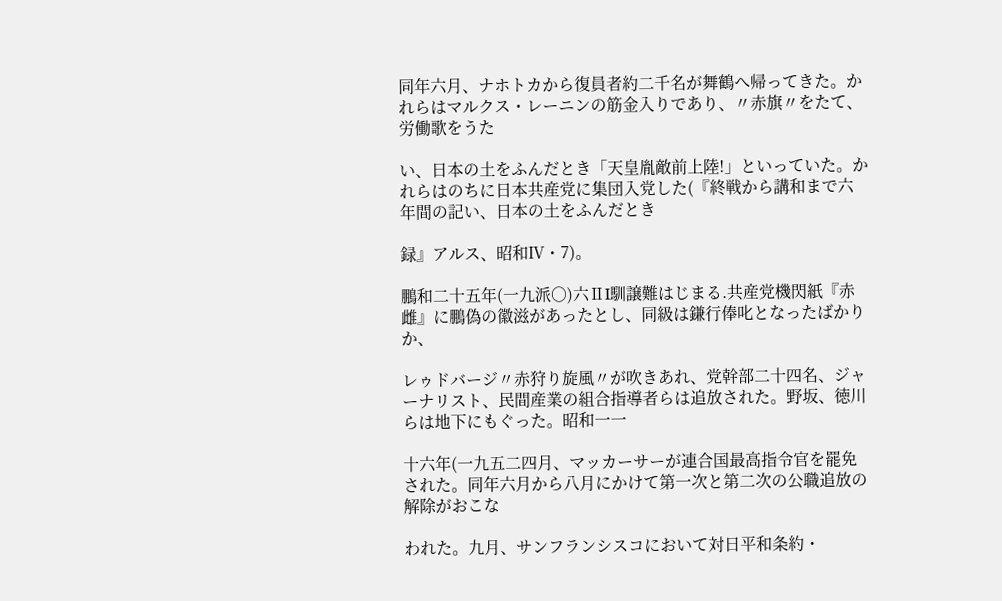同年六月、ナホトカから復員者約二千名が舞鶴へ帰ってきた。かれらはマルクス・レーニンの筋金入りであり、〃赤旗〃をたて、労働歌をうた

い、日本の土をふんだとき「天皇胤敵前上陸!」といっていた。かれらはのちに日本共産党に集団入党した(『終戦から講和まで六年間の記い、日本の土をふんだとき

録』アルス、昭和Ⅳ・7)。

鵬和二十五年(一九派○)六ⅡI馴譲難はじまる.共産党機閃紙『赤雌』に鵬偽の徽滋があったとし、同級は鎌行俸叱となったばかりか、

レゥドバージ〃赤狩り旋風〃が吹きあれ、党幹部二十四名、ジャーナリスト、民間産業の組合指導者らは追放された。野坂、徳川らは地下にもぐった。昭和一一

十六年(一九五二四月、マッカーサーが連合国最高指令官を罷免された。同年六月から八月にかけて第一次と第二次の公職追放の解除がおこな

われた。九月、サンフランシスコにおいて対日平和条約・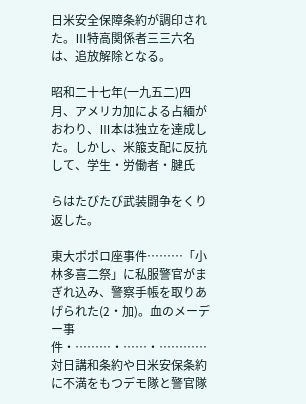日米安全保障条約が調印された。Ⅲ特高関係者三三六名は、追放解除となる。

昭和二十七年(一九五二)四月、アメリカ加による占緬がおわり、Ⅲ本は独立を達成した。しかし、米箙支配に反抗して、学生・労働者・腱氏

らはたびたび武装闘争をくり返した。

東大ポポロ座事件………「小林多喜二祭」に私服警官がまぎれ込み、警察手帳を取りあげられた(2・加)。血のメーデー事件・………・……・…………対日講和条約や日米安保条約に不満をもつデモ隊と警官隊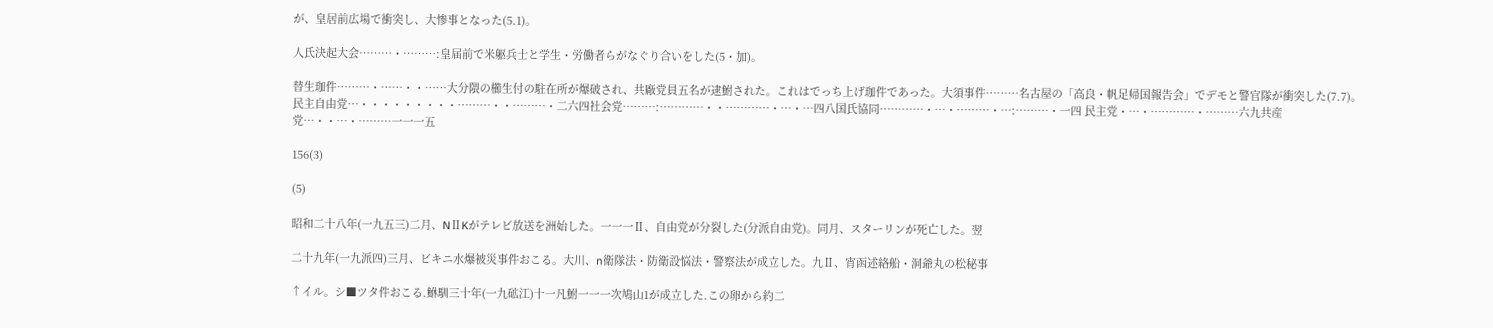が、皇居前広場で衝突し、大惨事となった(5.1)。

人氏決起大会………・………:皇届前で米躯兵士と学生・労働者らがなぐり合いをした(5・加)。

替生珈件………・……・・……大分隈の櫛生付の駐在所が爆破され、共廠党員五名が逮鮒された。これはでっち上げ珈件であった。大須事件………名古屋の「高良・帆足帰国報告会」でデモと警官隊が衝突した(7.7)。 民主自由党…・・・・・・・・・………・・………・二六四社会党………:…………・・…………・…・…四八国氏協同…………・…・………・…:………・一四 民主党・…・…………・………六九共産党…・・…・………一一一五

156(3)

(5)

昭和二十八年(一九五三)二月、NⅡKがテレビ放送を洲始した。一一一Ⅱ、自由党が分裂した(分派自由党)。同月、スターリンが死亡した。翌

二十九年(一九派四)三月、ビキニ水爆被災事件おこる。大川、n衛隊法・防衛設悩法・警察法が成立した。九Ⅱ、宵函述絡船・洞爺丸の松秘事

↑イル。シ■ツタ件おこる.鮴馴三十年(一九砿江)十一凡鮒一一一次鳩山1が成立した.この卵から約二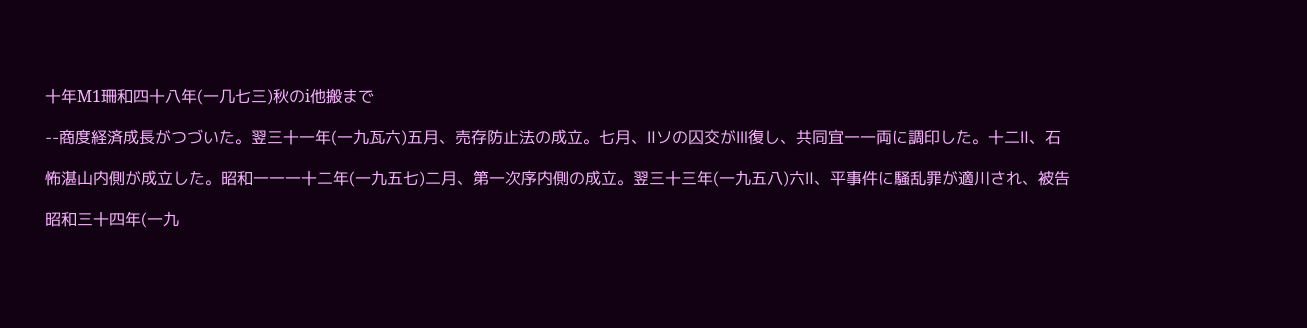十年M1珊和四十八年(一几七三)秋のi他搬まで

--商度経済成長がつづいた。翌三十一年(一九瓦六)五月、売存防止法の成立。七月、Ⅱソの囚交がⅢ復し、共同宜一一両に調印した。十二Ⅱ、石

怖湛山内側が成立した。昭和一一一十二年(一九五七)二月、第一次序内側の成立。翌三十三年(一九五八)六Ⅱ、平事件に騒乱罪が適川され、被告

昭和三十四年(一九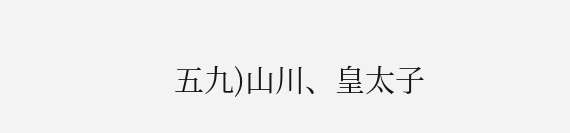五九)山川、皇太子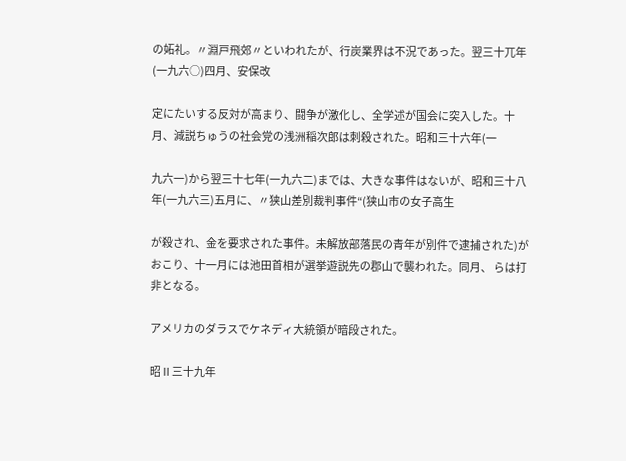の妬礼。〃淵戸飛郊〃といわれたが、行炭業界は不況であった。翌三十兀年(一九六○)四月、安保改

定にたいする反対が高まり、闘争が激化し、全学述が国会に突入した。十月、減説ちゅうの社会党の浅洲稲次郎は刺殺された。昭和三十六年(一

九六一)から翌三十七年(一九六二)までは、大きな事件はないが、昭和三十八年(一九六三)五月に、〃狭山差別裁判事件“(狭山市の女子高生

が殺され、金を要求された事件。未解放部落民の青年が別件で逮捕された)がおこり、十一月には池田首相が選挙遊説先の郡山で襲われた。同月、 らは打非となる。

アメリカのダラスでケネディ大統領が暗段された。

昭Ⅱ三十九年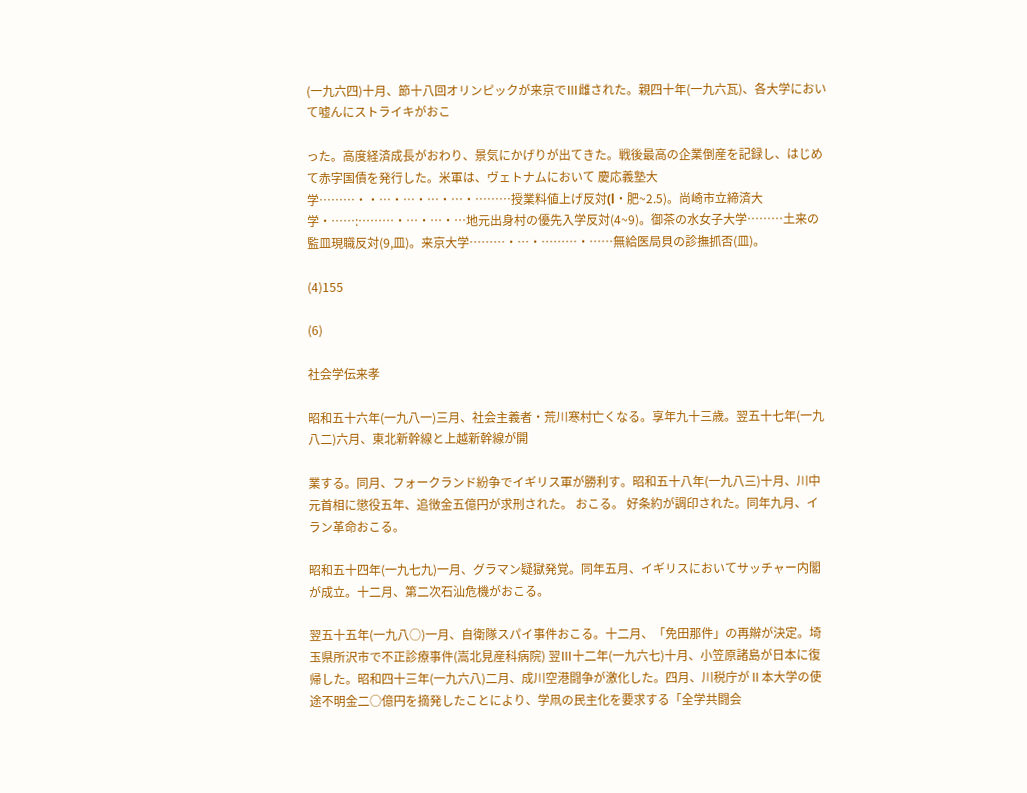(一九六四)十月、節十八回オリンピックが来京でⅢ雌された。親四十年(一九六瓦)、各大学において嘘んにストライキがおこ

った。高度経済成長がおわり、景気にかげりが出てきた。戦後最高の企業倒産を記録し、はじめて赤字国債を発行した。米軍は、ヴェトナムにおいて 慶応義塾大学………・・…・…・…・…・………授業料値上げ反対(l・肥~2.5)。尚崎市立締済大学・……:………・…・…・…地元出身村の優先入学反対(4~9)。御茶の水女子大学………土来の監皿現職反対(9,皿)。来京大学………・…・………・……無給医局貝の診撫抓否(皿)。

(4)155

(6)

社会学伝来孝

昭和五十六年(一九八一)三月、社会主義者・荒川寒村亡くなる。享年九十三歳。翌五十七年(一九八二)六月、東北新幹線と上越新幹線が開

業する。同月、フォークランド紛争でイギリス軍が勝利す。昭和五十八年(一九八三)十月、川中元首相に懲役五年、追徴金五億円が求刑された。 おこる。 好条約が調印された。同年九月、イラン革命おこる。

昭和五十四年(一九七九)一月、グラマン疑獄発覚。同年五月、イギリスにおいてサッチャー内閣が成立。十二月、第二次石汕危機がおこる。

翌五十五年(一九八○)一月、自衛隊スパイ事件おこる。十二月、「免田那件」の再辮が決定。埼玉県所沢市で不正診療事件(嵩北見産科病院) 翌Ⅲ十二年(一九六七)十月、小笠原諸島が日本に復帰した。昭和四十三年(一九六八)二月、成川空港闘争が激化した。四月、川税庁がⅡ本大学の使途不明金二○億円を摘発したことにより、学凧の民主化を要求する「全学共闘会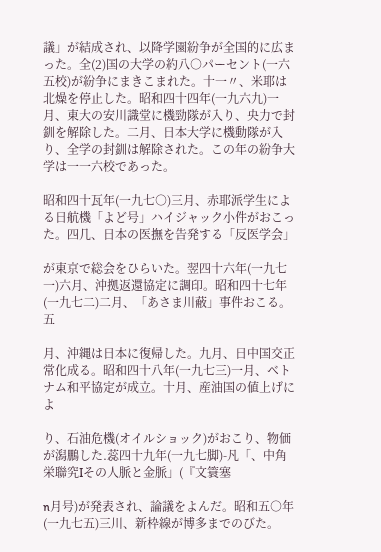議」が結成され、以降学園紛争が全国的に広まった。全(2)国の大学の約八○パーセント(一六五校)が紛争にまきこまれた。十一〃、米耶は北燥を停止した。昭和四十四年(一九六九)一月、東大の安川識堂に機勁隊が入り、央力で封釧を解除した。二月、日本大学に機動隊が入り、全学の封釧は解除された。この年の紛争大学は一一六校であった。

昭和四十瓦年(一九七○)三月、赤耶派学生による日航機「よど号」ハイジャック小件がおこった。四几、日本の医撫を告発する「反医学会」

が東京で総会をひらいた。翌四十六年(一九七一)六月、沖拠返還協定に調印。昭和四十七年(一九七二)二月、「あさま川蔽」事件おこる。五

月、沖縄は日本に復帰した。九月、日中国交正常化成る。昭和四十八年(一九七三)一月、ベトナム和平協定が成立。十月、産油国の値上げによ

り、石油危機(オイルショック)がおこり、物価が潟鵬した.蕊四十九年(一九七脚)-凡「、中角栄聯究Iその人脈と金脈」(『文簑塞

n月号)が発表され、論議をよんだ。昭和五○年(一九七五)三川、新枠線が博多までのびた。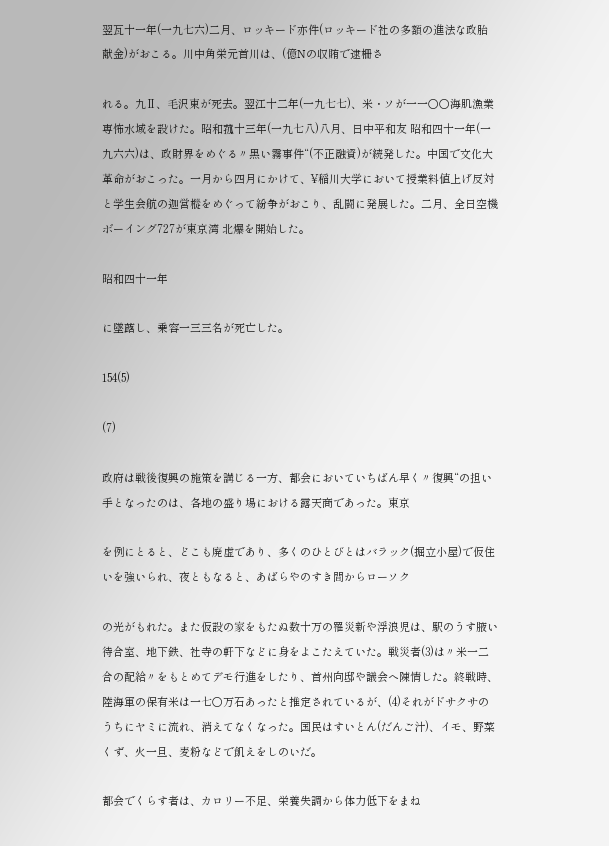翌瓦十一年(一九七六)二月、ロッキード亦件(ロッキード社の多額の進法な政胎献金)がおこる。川中角栄元首川は、(億Nの収賄で逮柵さ

れる。九Ⅱ、毛沢東が死去。翌江十二年(一九七七)、米・ソが一一○○海肌漁業専怖水域を設けた。昭和菰十三年(一九七八)八月、日中平和友 昭和四十一年(一九六六)は、政財界をめぐる〃黒い霧事件“(不正融資)が続発した。中国で文化大革命がおこった。一月から四月にかけて、¥稲川大学において授業料値上げ反対と学生会航の迦営樅をめぐって紛争がおこり、乱闘に発展した。二月、全日空機ボーイング727が東京湾 北爆を開始した。

昭和四十一年

に墜蕗し、乗容一三三名が死亡した。

154(5)

(7)

政府は戦後復興の施策を講じる一方、都会においていちばん早く〃復興“の担い手となったのは、各地の盛り場における露天商であった。東京

を例にとると、どこも廃虚であり、多くのひとびとはバラック(掘立小屋)で仮住いを強いられ、夜ともなると、あばらやのすき間からローソク

の光がもれた。また仮設の家をもたぬ数十万の罹災新や浮浪児は、駅のうす腋い待合室、地下鉄、社寺の軒下などに身をよこたえていた。戦災者(3)は〃米一二合の配給〃をもとめてデモ行進をしたり、首州向邸や議会へ陳情した。終戦時、陸海軍の保有米は一七○万石あったと推定されているが、(4)それがドサクサのうちにヤミに流れ、消えてなくなった。国民はすいとん(だんご汁)、イモ、野菜くず、火一旦、麦粉などで飢えをしのいだ。

都会でくらす者は、カロリー不足、栄養失調から体力低下をまね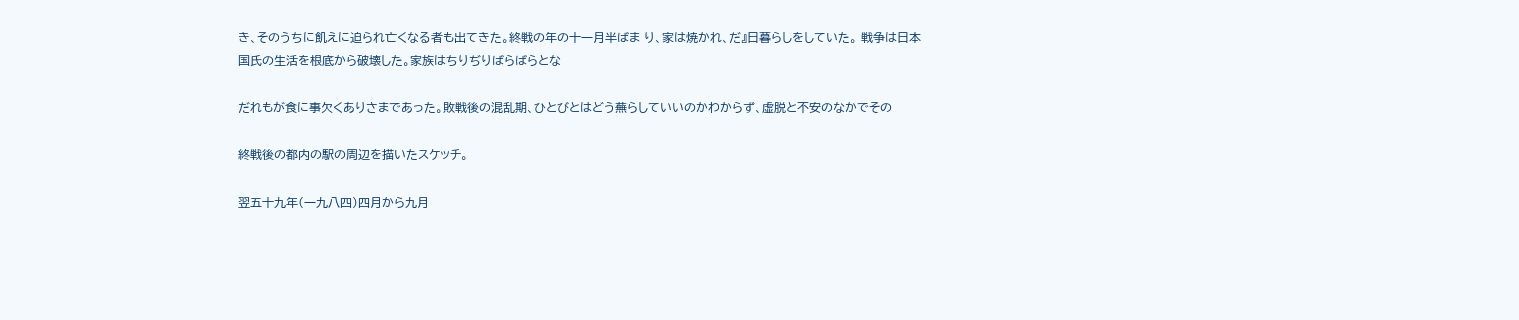き、そのうちに飢えに迫られ亡くなる者も出てきた。終戦の年の十一月半ばま り、家は焼かれ、だ』日暮らしをしていた。 戦争は日本国氏の生活を根底から破壊した。家族はちりぢりばらばらとな

だれもが食に事欠くありさまであった。敗戦後の混乱期、ひとびとはどう蕪らしていいのかわからず、虚脱と不安のなかでその

終戦後の都内の駅の周辺を描いたスケッチ。

翌五十九年(一九八四)四月から九月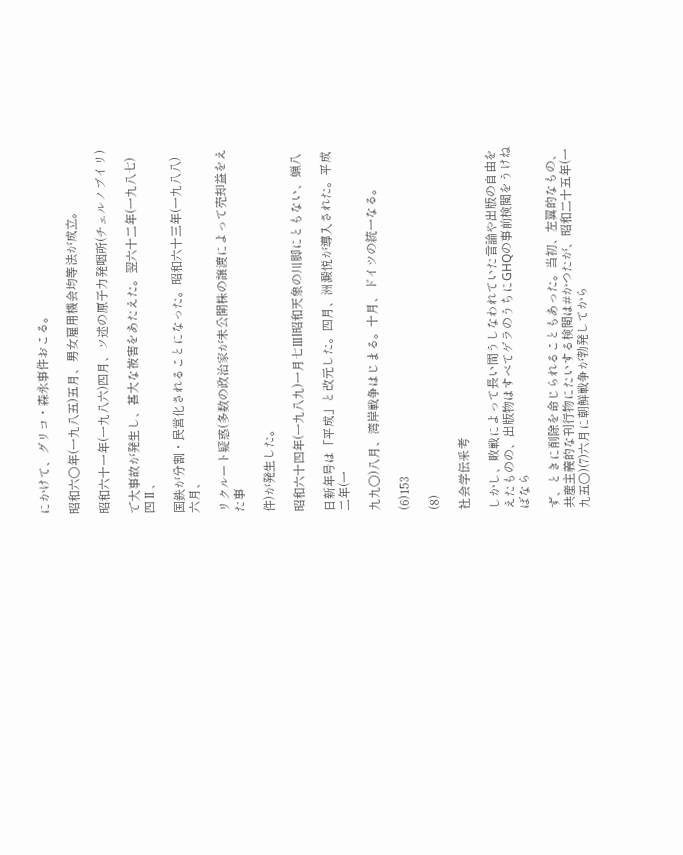にかけて、グリコ・森永事件おこる。

昭和六○年(一九八五)五月、男女雇用機会均等法が成立。

昭和六十一年(一九八六)四月、ソ述の原子力発咽所(チェルノブイリ)

で大事故が発生し、甚大な被害をあたえた。翌六十二年(一九八七)四Ⅱ、

国鉄が分割・民営化されることになった。昭和六十三年(一九八八)六月、

リクルート疑惑(多数の政治家が未公開株の譲渡によって売却益をえた事

件)が発生した。

昭和六十四年(一九八九)一月七Ⅲl昭和天象の川脚にともない、蝋八

日新年号は「平成」と改元した。四月、洲澱悦が導入された。平成二年(一

九九○)八月、湾岸戦争はじまる。十月、ドイツの統一なる。

(6)153

(8)

社会学伝釆考

しかし、敗戦によって長い間うしなわれていた言論や出版の自由をえたものの、出版物はすべてゲラのうちにGHQの事前検閲をうけねばなら

ず、ときに削除を命じられることもあった。当初、左翼的なもの、共産主義的な刊行物にたいする検閲は#かつたが、昭和二十五年(一九五○)(7)六月に朝鮮戦争が勃発してから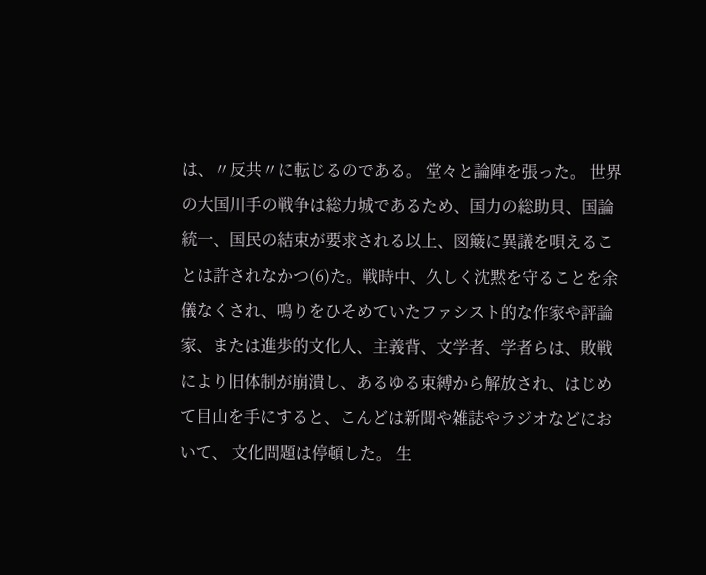は、〃反共〃に転じるのである。 堂々と論陣を張った。 世界の大国川手の戦争は総力城であるため、国力の総助貝、国論統一、国民の結束が要求される以上、図簸に異議を唄えることは許されなかつ(6)た。戦時中、久しく沈黙を守ることを余儀なくされ、鳴りをひそめていたファシスト的な作家や評論家、または進歩的文化人、主義背、文学者、学者らは、敗戦により旧体制が崩潰し、あるゆる束縛から解放され、はじめて目山を手にすると、こんどは新聞や雑誌やラジオなどにおいて、 文化問題は停頓した。 生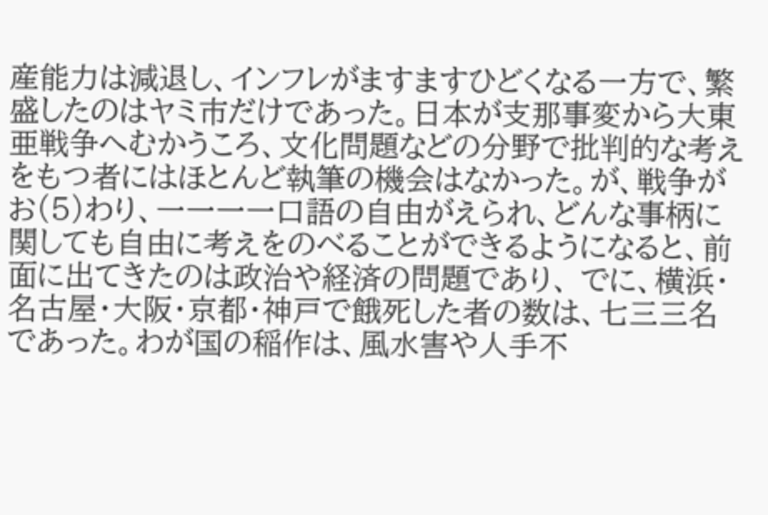産能力は減退し、インフレがますますひどくなる一方で、繁盛したのはヤミ市だけであった。日本が支那事変から大東亜戦争へむかうころ、文化問題などの分野で批判的な考えをもつ者にはほとんど執筆の機会はなかった。が、戦争がお(5)わり、一一一一口語の自由がえられ、どんな事柄に関しても自由に考えをのべることができるようになると、前面に出てきたのは政治や経済の問題であり、 でに、横浜・名古屋・大阪・京都・神戸で餓死した者の数は、七三三名であった。わが国の稲作は、風水害や人手不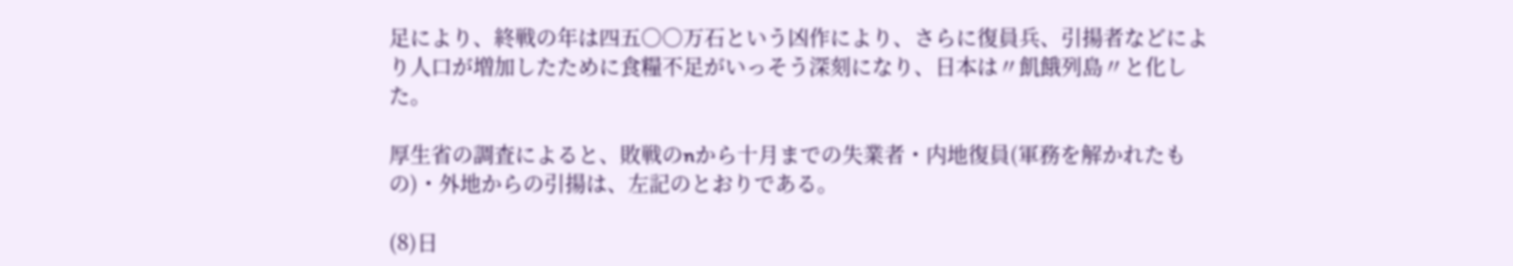足により、終戦の年は四五○○万石という凶作により、さらに復員兵、引揚者などにより人口が増加したために食糧不足がいっそう深刻になり、日本は〃飢餓列島〃と化した。

厚生省の調査によると、敗戦のnから十月までの失業者・内地復員(軍務を解かれたもの)・外地からの引揚は、左記のとおりである。

(8)日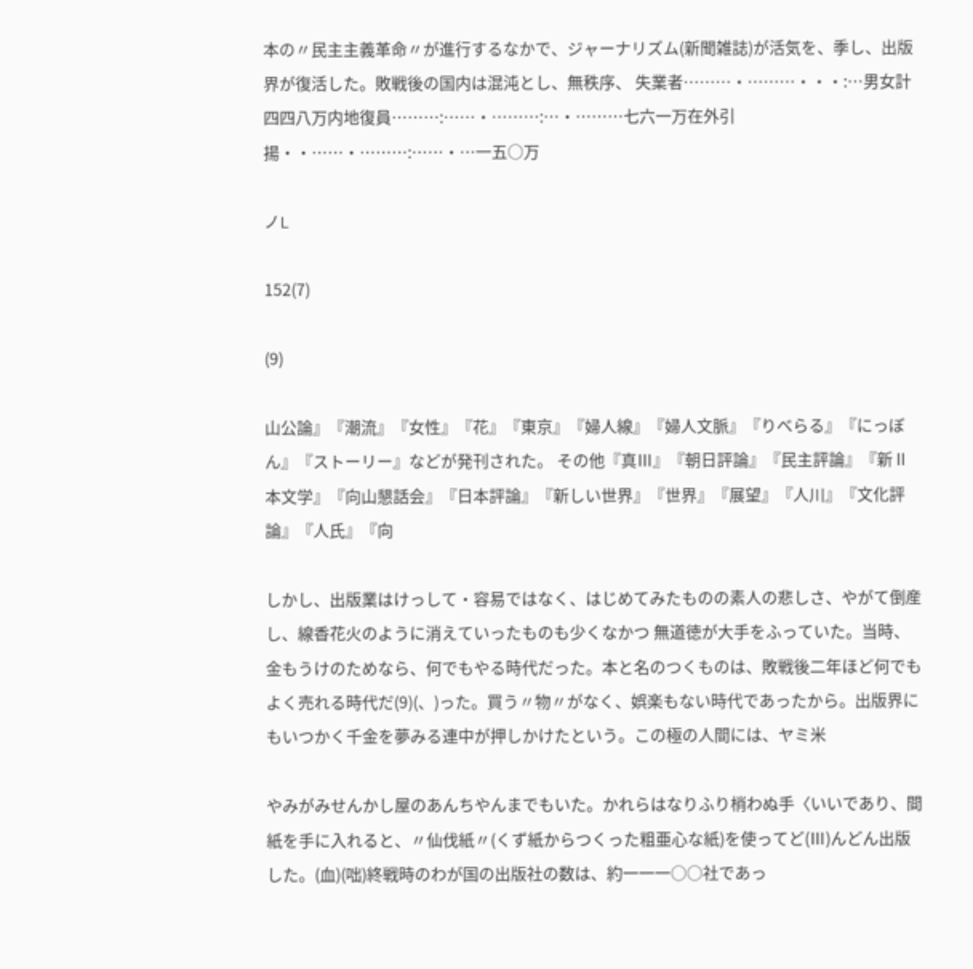本の〃民主主義革命〃が進行するなかで、ジャーナリズム(新聞雑誌)が活気を、季し、出版界が復活した。敗戦後の国内は混沌とし、無秩序、 失業者………・………・・・:…男女計四四八万内地復員………:……・………:…・………七六一万在外引揚・・……・………:……・…一五○万

ノL

152(7)

(9)

山公論』『潮流』『女性』『花』『東京』『婦人線』『婦人文脈』『りべらる』『にっぼん』『ストーリー』などが発刊された。 その他『真Ⅲ』『朝日評論』『民主評論』『新Ⅱ本文学』『向山懇話会』『日本評論』『新しい世界』『世界』『展望』『人川』『文化評論』『人氏』『向

しかし、出版業はけっして・容易ではなく、はじめてみたものの素人の悲しさ、やがて倒産し、線香花火のように消えていったものも少くなかつ 無道徳が大手をふっていた。当時、金もうけのためなら、何でもやる時代だった。本と名のつくものは、敗戦後二年ほど何でもよく売れる時代だ(9)(、)った。買う〃物〃がなく、娯楽もない時代であったから。出版界にもいつかく千金を夢みる連中が押しかけたという。この極の人間には、ヤミ米

やみがみせんかし屋のあんちやんまでもいた。かれらはなりふり梢わぬ手〈いいであり、間紙を手に入れると、〃仙伐紙〃(くず紙からつくった粗亜心な紙)を使ってど(Ⅲ)んどん出版した。(血)(咄)終戦時のわが国の出版社の数は、約一一一○○社であっ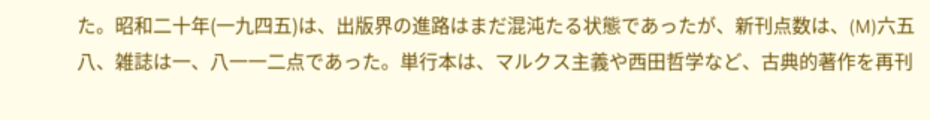た。昭和二十年(一九四五)は、出版界の進路はまだ混沌たる状態であったが、新刊点数は、(M)六五八、雑誌は一、八一一二点であった。単行本は、マルクス主義や西田哲学など、古典的著作を再刊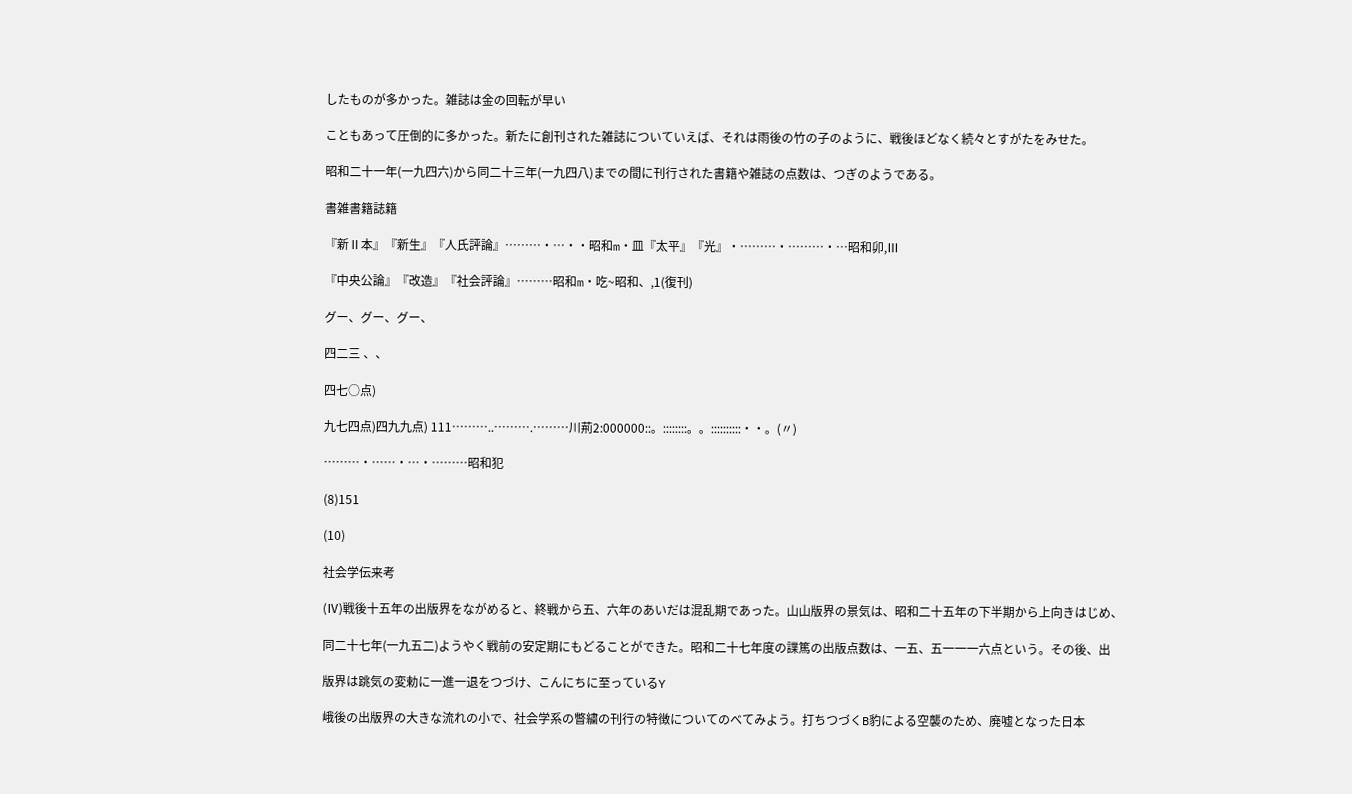したものが多かった。雑誌は金の回転が早い

こともあって圧倒的に多かった。新たに創刊された雑誌についていえば、それは雨後の竹の子のように、戦後ほどなく続々とすがたをみせた。

昭和二十一年(一九四六)から同二十三年(一九四八)までの間に刊行された書籍や雑誌の点数は、つぎのようである。

書雑書籍誌籍

『新Ⅱ本』『新生』『人氏評論』………・…・・昭和m・皿『太平』『光』・………・………・…昭和卯,Ⅲ

『中央公論』『改造』『社会評論』………昭和m・吃~昭和、,1(復刊)

グー、グー、グー、

四二三 、、

四七○点)

九七四点)四九九点) 111………..……….………川荊2:000000::。::::::::。。::::::::::・・。(〃)

………・……・…・………昭和犯

(8)151

(10)

社会学伝来考

(Ⅳ)戦後十五年の出版界をながめると、終戦から五、六年のあいだは混乱期であった。山山版界の景気は、昭和二十五年の下半期から上向きはじめ、

同二十七年(一九五二)ようやく戦前の安定期にもどることができた。昭和二十七年度の諜篤の出版点数は、一五、五一一一六点という。その後、出

版界は跳気の変勅に一進一退をつづけ、こんにちに至っているY

峨後の出版界の大きな流れの小で、社会学系の瞥繍の刊行の特徴についてのべてみよう。打ちつづくB豹による空襲のため、廃嘘となった日本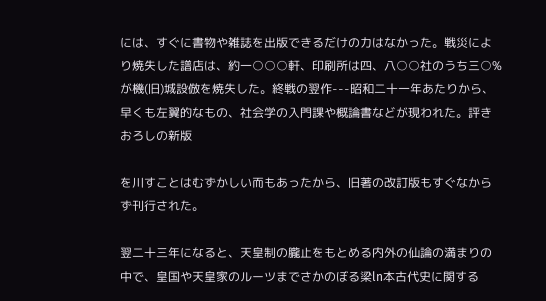には、すぐに書物や雑誌を出版できるだけの力はなかった。戦災により焼失した譜店は、約一○○○軒、印刷所は四、八○○社のうち三○%が機(旧)城設倣を焼失した。終戦の翌作---昭和二十一年あたりから、早くも左翼的なもの、社会学の入門課や概論書などが現われた。評きおろしの新版

を川すことはむずかしい而もあったから、旧著の改訂版もすぐなからず刊行された。

翌二十三年になると、天皇制の朧止をもとめる内外の仙論の満まりの中で、皇国や天皇家のルーツまでさかのぼる梁ln本古代史に関する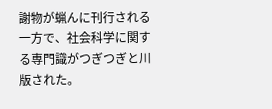謝物が蝋んに刊行される一方で、社会科学に関する専門識がつぎつぎと川版された。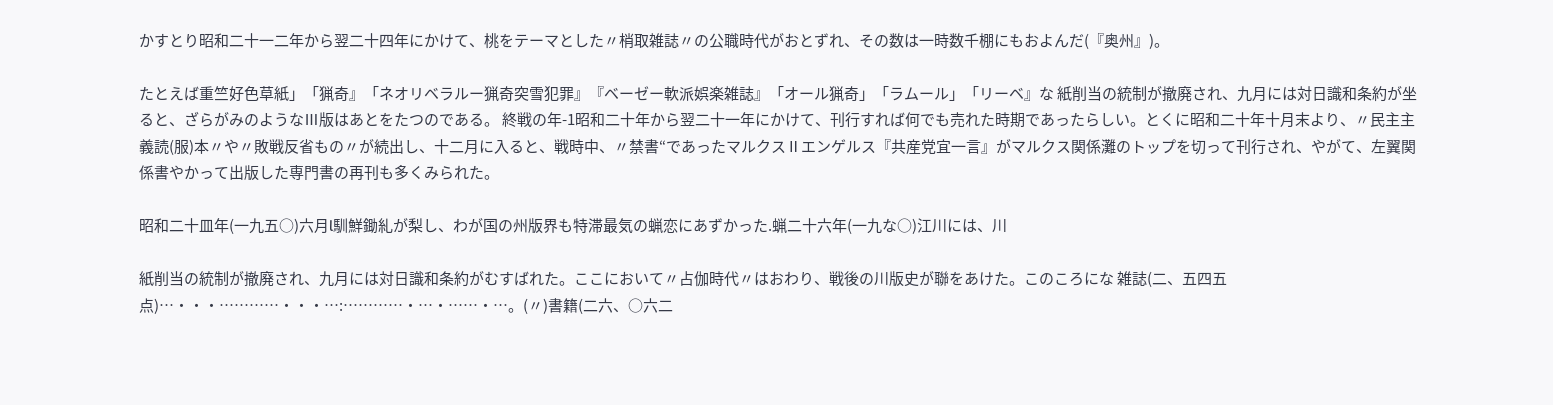かすとり昭和二十一二年から翌二十四年にかけて、桃をテーマとした〃梢取雑誌〃の公職時代がおとずれ、その数は一時数千棚にもおよんだ(『奥州』)。

たとえば重竺好色草紙」「猟奇』「ネオリベラルー猟奇突雪犯罪』『ベーゼー軟派娯楽雑誌』「オール猟奇」「ラムール」「リーベ』な 紙削当の統制が撤廃され、九月には対日識和条約が坐ると、ざらがみのようなⅢ版はあとをたつのである。 終戦の年-1昭和二十年から翌二十一年にかけて、刊行すれば何でも売れた時期であったらしい。とくに昭和二十年十月末より、〃民主主義読(服)本〃や〃敗戦反省もの〃が続出し、十二月に入ると、戦時中、〃禁書“であったマルクスⅡエンゲルス『共産党宜一言』がマルクス関係灘のトップを切って刊行され、やがて、左翼関係書やかって出版した専門書の再刊も多くみられた。

昭和二十皿年(一九五○)六月l馴鮮鋤糺が梨し、わが国の州版界も特滞最気の蝋恋にあずかった.蝋二十六年(一九な○)江川には、川

紙削当の統制が撤廃され、九月には対日識和条約がむすばれた。ここにおいて〃占伽時代〃はおわり、戦後の川版史が聯をあけた。このころにな 雑誌(二、五四五点)…・・・…………・・・…:…………・…・……・…。(〃)書籍(二六、○六二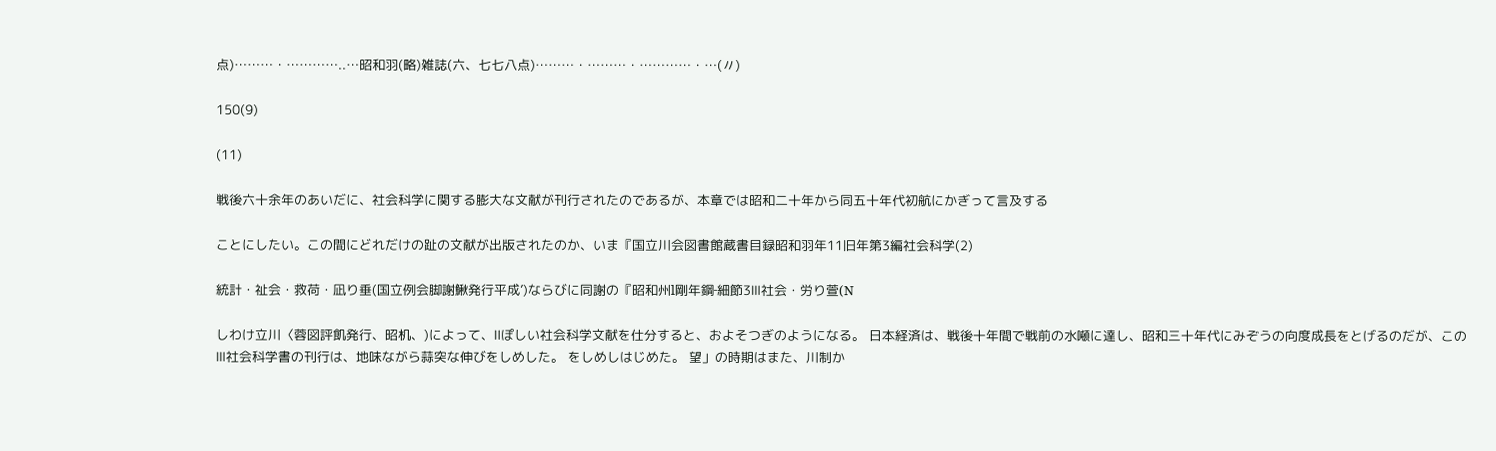点)………・…………..…昭和羽(略)雑誌(六、七七八点)………・………・…………・…(〃)

150(9)

(11)

戦後六十余年のあいだに、社会科学に関する膨大な文献が刊行されたのであるが、本章では昭和二十年から同五十年代初航にかぎって言及する

ことにしたい。この間にどれだけの趾の文献が出版されたのか、いま『国立川会図書館蔵書目録昭和羽年11旧年第3編社会科学(2)

統計・祉会・救荷・凪り垂(国立例会脚謝鰍発行平成’)ならびに同謝の『昭和州l剛年鋼‐細節3Ⅲ社会・労り萱(N

しわけ立川〈蓉図評飢発行、昭机、)によって、Ⅱぽしい社会科学文献を仕分すると、およそつぎのようになる。 日本経済は、戦後十年間で戦前の水噸に達し、昭和三十年代にみぞうの向度成長をとげるのだが、このⅢ社会科学書の刊行は、地味ながら蒜突な伸びをしめした。 をしめしはじめた。 望」の時期はまた、川制か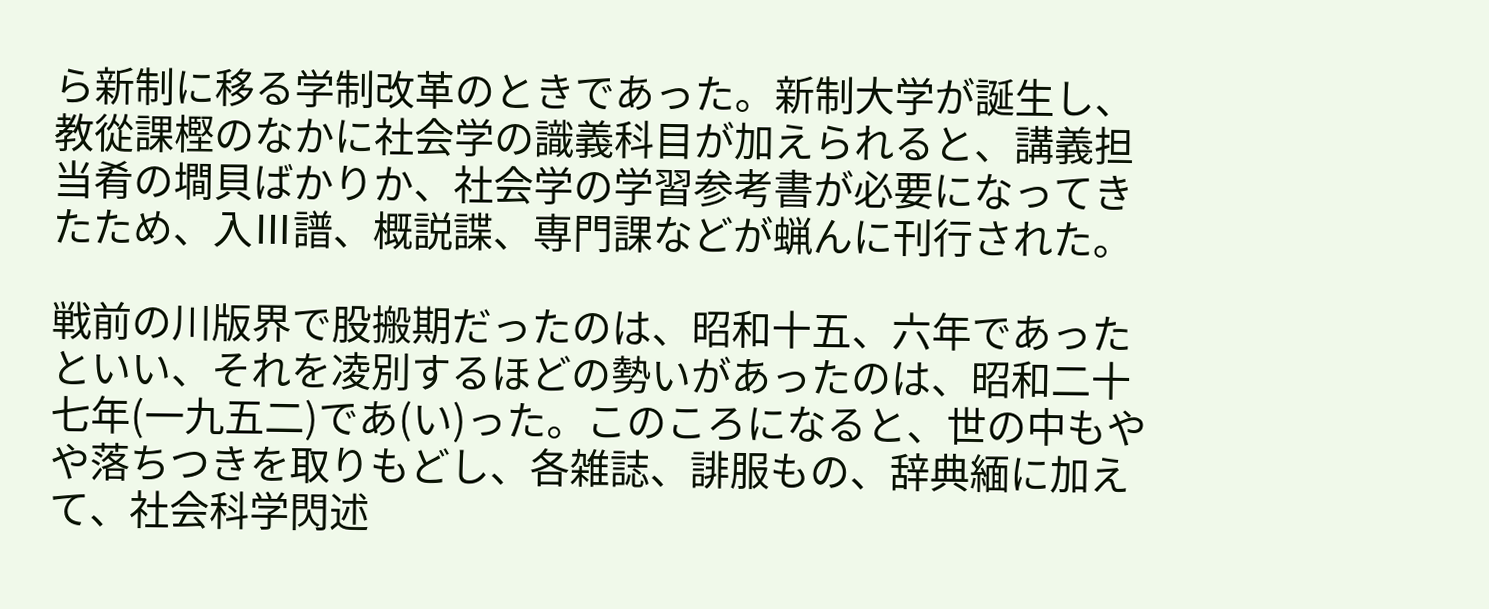ら新制に移る学制改革のときであった。新制大学が誕生し、教從課樫のなかに社会学の識義科目が加えられると、講義担当肴の墹貝ばかりか、社会学の学習参考書が必要になってきたため、入Ⅲ譜、概説諜、専門課などが蝋んに刊行された。

戦前の川版界で股搬期だったのは、昭和十五、六年であったといい、それを凌別するほどの勢いがあったのは、昭和二十七年(一九五二)であ(い)った。このころになると、世の中もやや落ちつきを取りもどし、各雑誌、誹服もの、辞典緬に加えて、社会科学閃述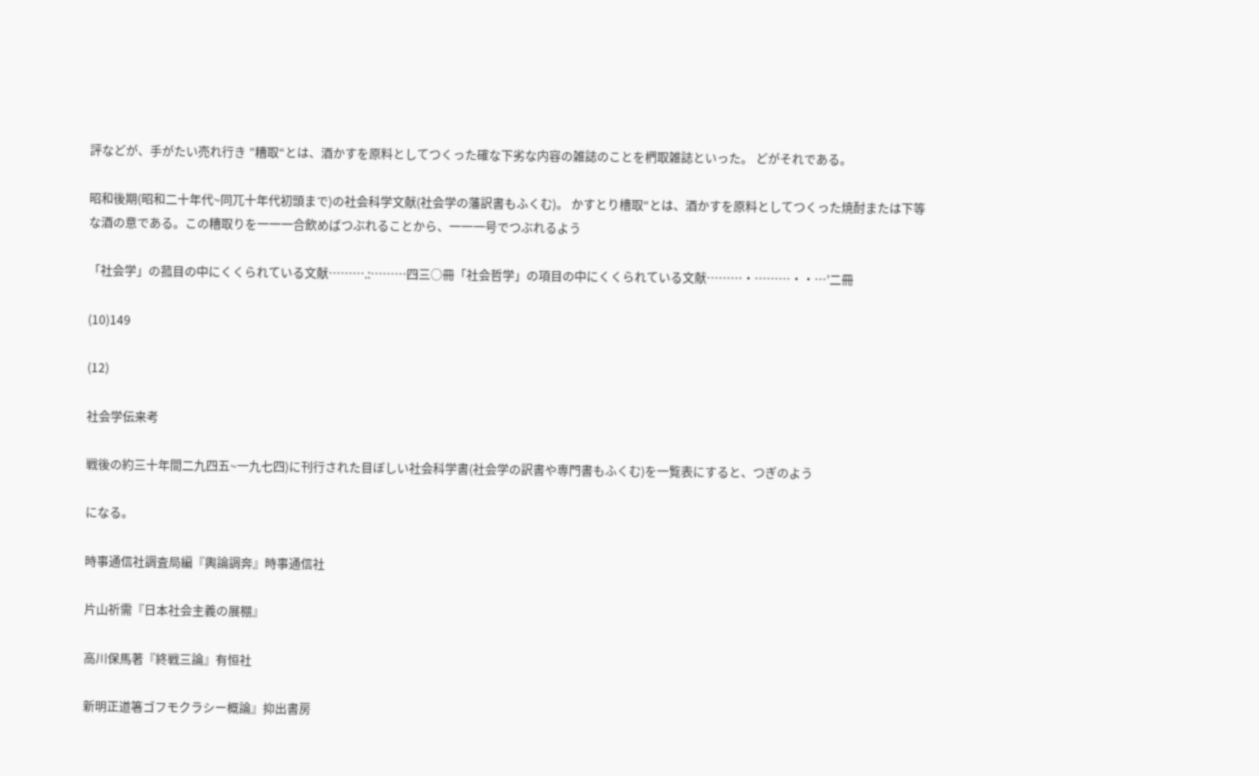評などが、手がたい売れ行き ”糟取“とは、酒かすを原料としてつくった確な下劣な内容の雑誌のことを椚取雑誌といった。 どがそれである。

昭和後期(昭和二十年代~同兀十年代初頭まで)の社会科学文献(社会学の藩訳書もふくむ)。 かすとり槽取“とは、酒かすを原料としてつくった焼酎または下等な酒の意である。この糟取りを一一一合飲めばつぶれることから、一一一号でつぶれるよう

「社会学」の菰目の中にくくられている文献……….:………四三○冊「社会哲学」の項目の中にくくられている文献………・………・・…’二冊

(10)149

(12)

社会学伝来考

戦後の約三十年間二九四五~一九七四)に刊行された目ぼしい社会科学書(社会学の訳書や専門書もふくむ)を一覧表にすると、つぎのよう

になる。

時事通信社調査局編『輿論調奔』時事通信社

片山祈需『日本社会主義の展棚』

高川保馬著『終戦三論』有恒社

新明正道箸ゴフモクラシー概論』抑出書房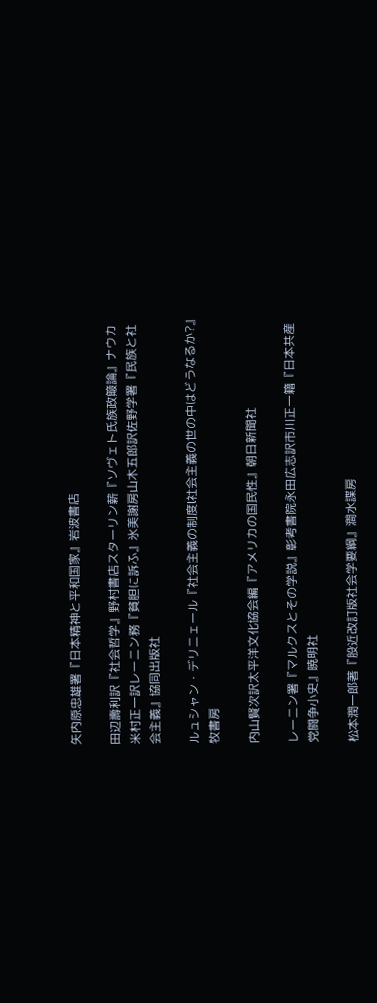矢内原忠雄署『日本精神と平和国家』岩波書店

田辺壽利訳『社会哲学』野村書店スターリン薪『ソヴェト氏族政簸論』ナウカ米村正一訳レーニン務『貧胆に訴ふ』氷美謝房山木五郎訳佐野学署『民族と社会主義』協同出版社

ルュシャン・デリニェール『社会主義の制度l社会主義の世の中はどうなるか?』牧書房

内山賢次訳太平洋文化協会編『アメリカの国民性』朝日新聞社

レーニン署『マルクスとその学説』彰考書院永田広志訳市川正一籍『日本共産党闘争小史』暁明社

松本潤一郎著『股近改訂版社会学要綱』澗水諜房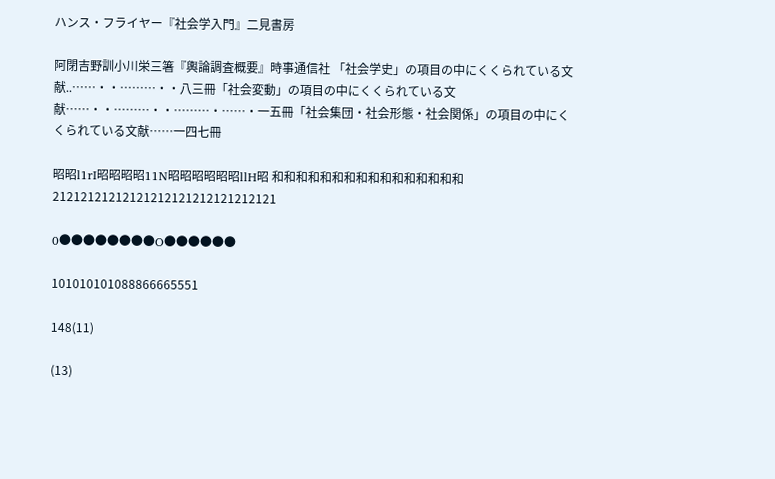ハンス・フライヤー『社会学入門』二見書房

阿閉吉野訓小川栄三箸『輿論調査概要』時事通信社 「社会学史」の項目の中にくくられている文献..……・・………・・八三冊「社会変動」の項目の中にくくられている文献……・・………・・………・……・一五冊「社会集団・社会形態・社会関係」の項目の中にくくられている文献……一四七冊

昭昭l1rI昭昭昭昭11N昭昭昭昭昭昭llH昭 和和和和和和和和和和和和和和和和 21212121212121212121212121212121

0●●●●●●●●O●●●●●●

101010101088866665551

148(11)

(13)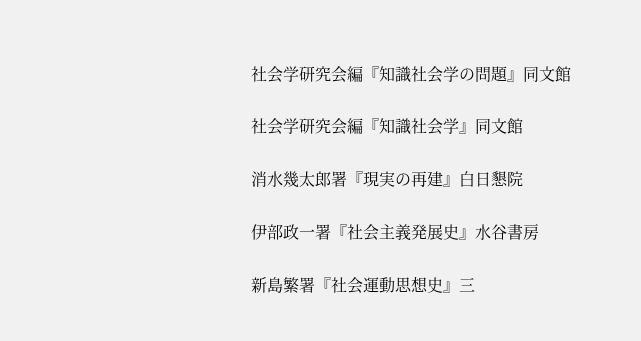社会学研究会編『知識社会学の問題』同文館

社会学研究会編『知識社会学』同文館

消水幾太郎署『現実の再建』白日懇院

伊部政一署『社会主義発展史』水谷書房

新島繁署『社会運動思想史』三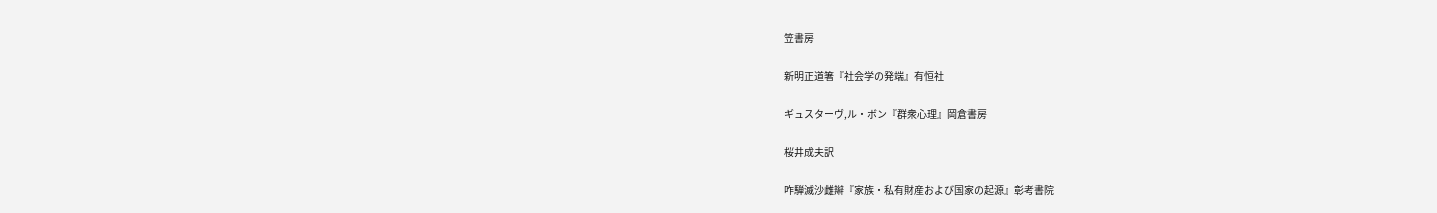笠書房

新明正道箸『社会学の発端』有恒社

ギュスターヴ,ル・ボン『群衆心理』岡倉書房

桜井成夫訳

咋騨滅沙雌辮『家族・私有財産および国家の起源』彰考書院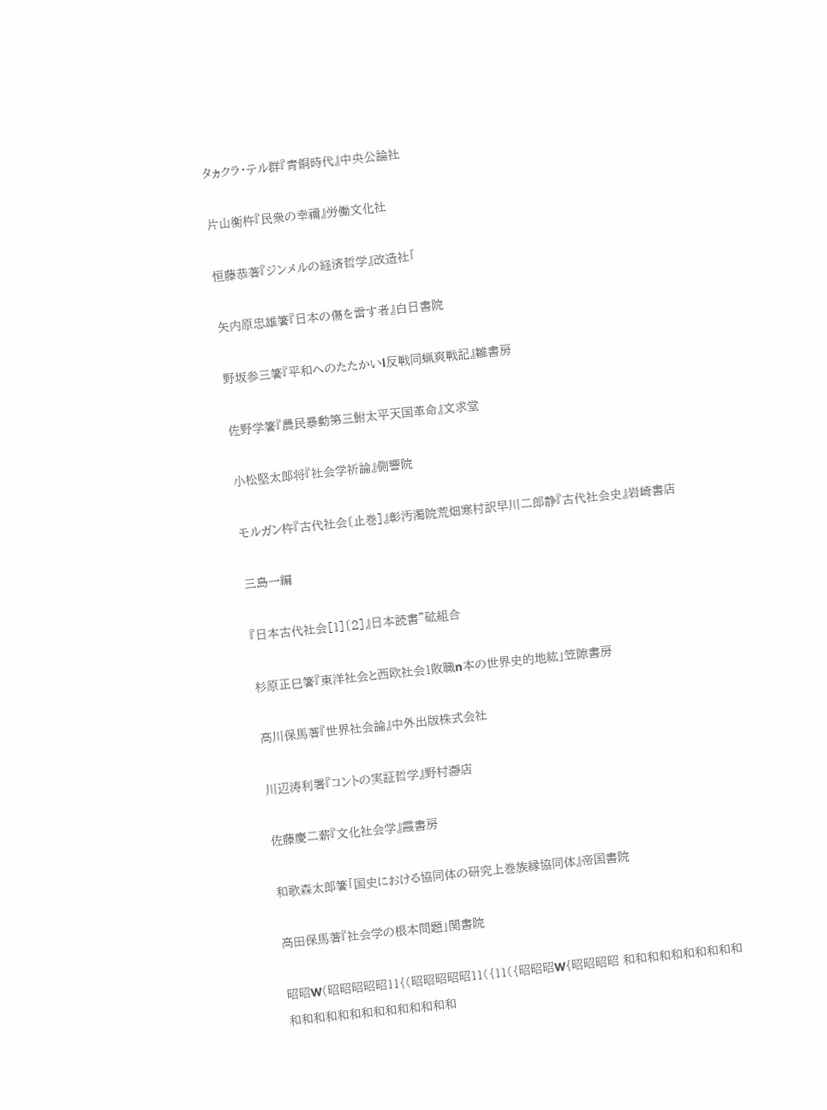タヵクラ・テル群『青銅時代』中央公論社

片山衡杵『民衆の幸禰』労働文化社

恒藤恭著『ジンメルの経済哲学』改造社「

矢内原忠雄箸『日本の傷を雷す者』白日書院

野坂参三箸『平和へのたたかいl反戦同蝋爽戦記』雛書房

佐野学箸『農民暴動第三鮒太平天国革命』文求堂

小松堅太郎将『社会学祈論』側響院

モルガン杵『古代社会〔止巻]』彰汚濁院荒畑寒村訳早川二郎静『古代社会史』岩崎書店

三島一編

『日本古代社会[1]〔2]』日本読書”砿組合

杉原正巳箸『東洋社会と西欧社会1敗職n本の世界史的地紘」笠隙書房

高川保馬著『世界社会論』中外出版株式会社

川辺涛利署『コントの実証哲学』野村瀞店

佐藤慶二薪『文化社会学』霞書房

和歌森太郎箸「国史における協同体の研究上巻族縁協同体』帝国書院

高田保馬著『社会学の根本問題」関書院

昭昭W(昭昭昭昭昭11{(昭昭昭昭昭11({11({昭昭昭W{昭昭昭昭 和和和和和和和和和和和和和和和和和和和和和和和和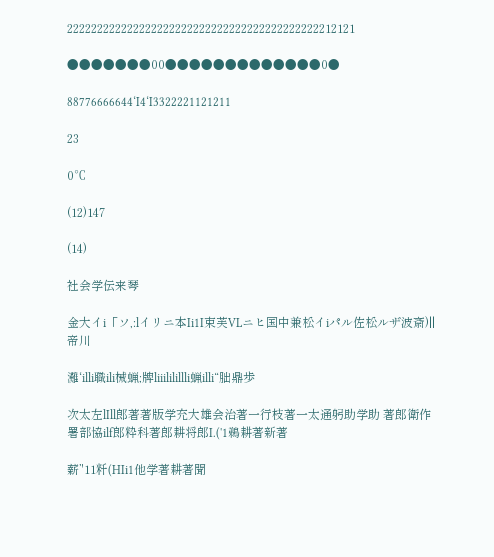222222222222222222222222222222222222222222212121

●●●●●●●00●●●●●●●●●●●●●0●

88776666644‘I4‘I3322221121211

23

0℃

(12)147

(14)

社会学伝来琴

金大イi「ソ,:lイリニ本Ii1I束芙VLニヒ国中兼松イiパル佐松ルザ波斎)||帝川

灘‘illi職ili械蝋;牌liiililillli蝋illi“朏鼎歩

次太左lIll郎著著版学充大雄会治著一行枝著一太通躬助学助 著郎衛作署部協ilf郎粋科著郎耕将郎I.('1鵜耕著新著

薪’'11粁(HIi1他学著耕著聞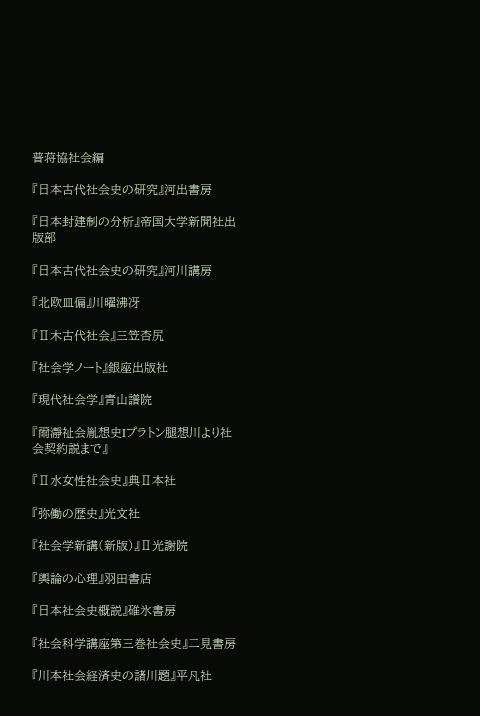普蒋協社会編

『日本古代社会史の研究』河出書房

『日本封建制の分析』帝国大学新聞社出版部

『日本古代社会史の研究』河川講房

『北欧皿偏』川曜沸冴

『Ⅱ木古代社会』三笠杏尻

『社会学ノート』銀座出版社

『現代社会学』青山譜院

『爾瀞祉会胤想史Iプラトン腿想川より社会契約説まで』

『Ⅱ水女性社会史』典Ⅱ本社

『弥働の歴史』光文社

『社会学新講(新版)』Ⅱ光謝院

『輿論の心理』羽田書店

『日本社会史概説』碓氷書房

『社会科学講座第三巻社会史』二見書房

『川本社会経済史の諸川題』平凡社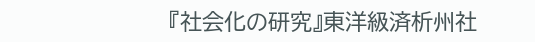『社会化の研究』東洋級済析州社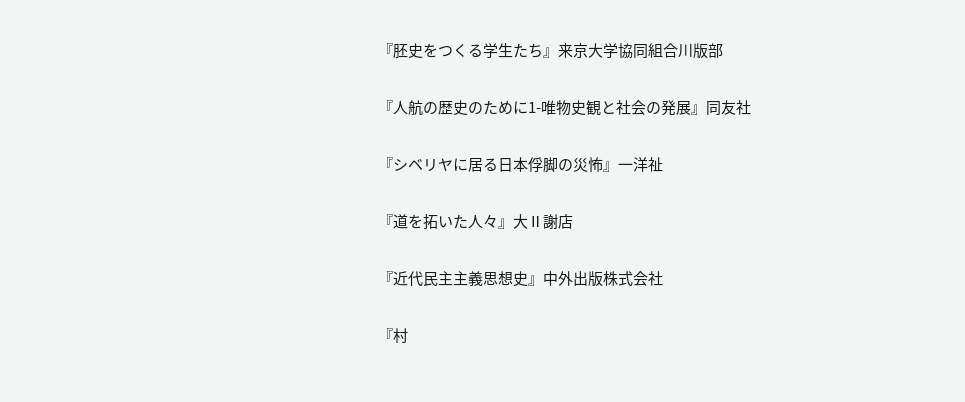『胚史をつくる学生たち』来京大学協同組合川版部

『人航の歴史のために1-唯物史観と社会の発展』同友社

『シベリヤに居る日本俘脚の災怖』一洋祉

『道を拓いた人々』大Ⅱ謝店

『近代民主主義思想史』中外出版株式会社

『村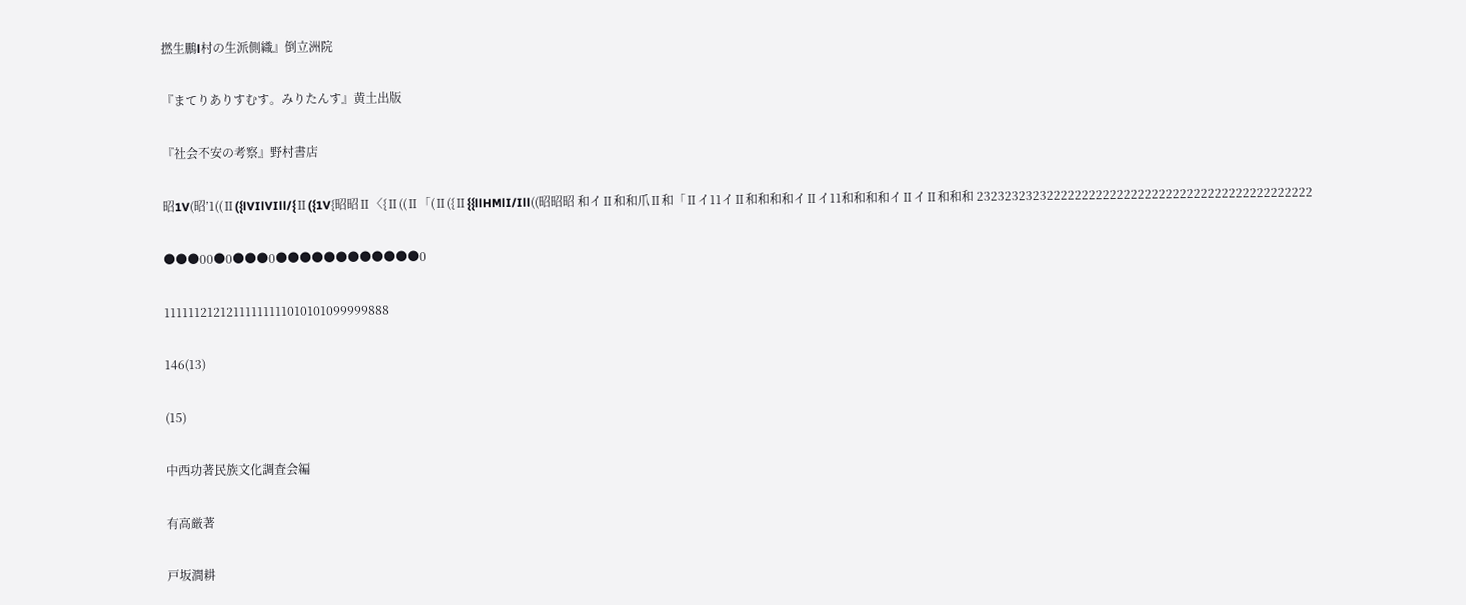撚生鵬l村の生派側織』倒立洲院

『まてりありすむす。みりたんす』黄土出版

『社会不安の考察』野村書店

昭1V(昭’1((Ⅱ({lVIlVIll/{Ⅱ({1V{昭昭Ⅱ〈{Ⅱ((Ⅱ「(Ⅱ({Ⅱ{{llHMlI/Ill((昭昭昭 和イⅡ和和爪Ⅱ和「Ⅱイ11イⅡ和和和和イⅡイ11和和和和イⅡイⅡ和和和 232323232322222222222222222222222222222222222222

●●●00●0●●●0●●●●●●●●●●●●0

11111121212111111111010101099999888

146(13)

(15)

中西功著民族文化調査会編

有高厳著

戸坂澗耕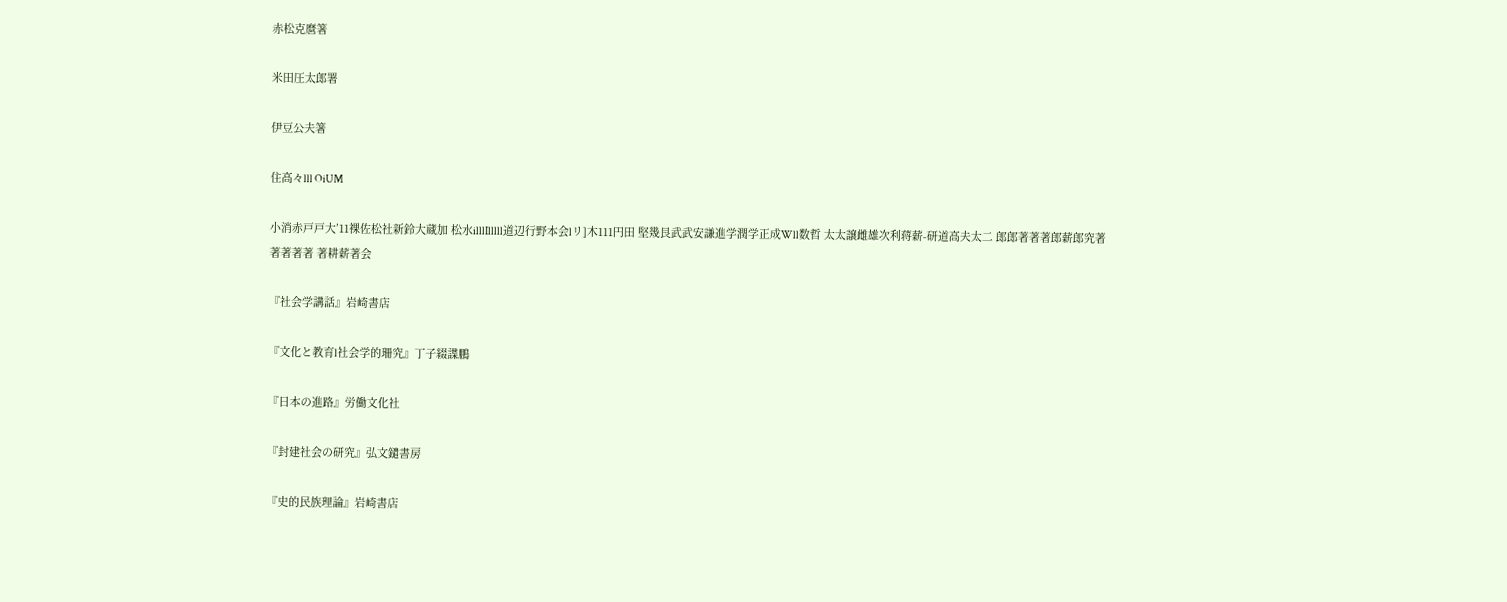赤松克麿箸

米田圧太郎署

伊豆公夫箸

住高々lll OiUM

小消赤戸戸大’11裸佐松社新鈴大蔵加 松水illlIlllll道辺行野本会lリ]木111円田 堅幾艮武武安謙進学潤学正成Wll数哲 太太譲雌雄次利蒋薪-研道高夫太二 郎郎著著著郎薪郎究著著著著著 著耕薪著会

『社会学講話』岩崎書店

『文化と教育l社会学的珊究』丁子綴諜鵬

『日本の進路』労働文化社

『封建社会の研究』弘文鑓書房

『史的民族理論』岩崎書店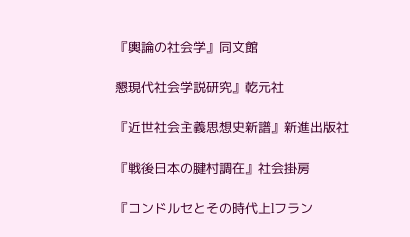『輿論の社会学』同文館

懇現代社会学説研究』乾元社

『近世社会主義思想史新譜』新進出版社

『戦後日本の腱村調在』社会掛房

『コンドルセとその時代上lフラン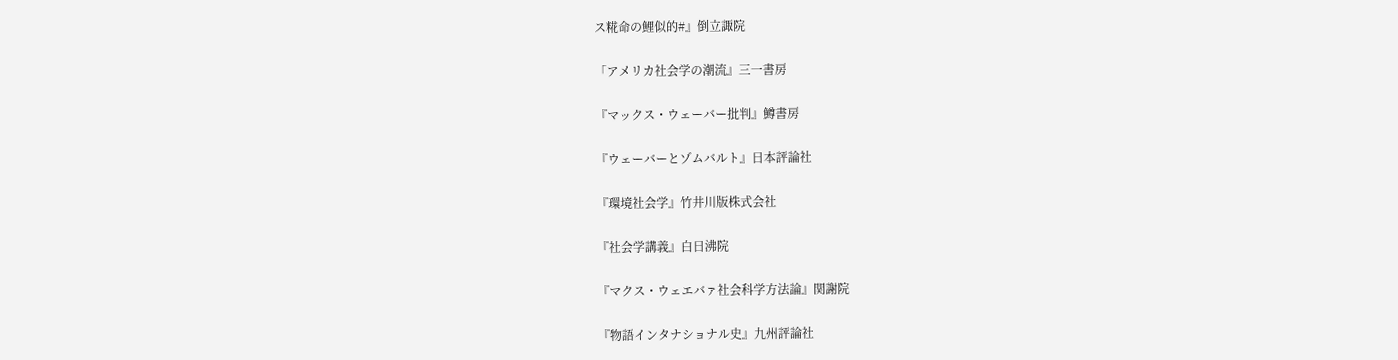ス糀命の鯉似的#』倒立諏院

「アメリカ社会学の潮流』三一書房

『マックス・ウェーバー批判』鱒書房

『ウェーバーとゾムバルト』日本評論社

『環境社会学』竹井川版株式会社

『社会学講義』白日沸院

『マクス・ウェエバァ社会科学方法論』関謝院

『物語インタナショナル史』九州評論社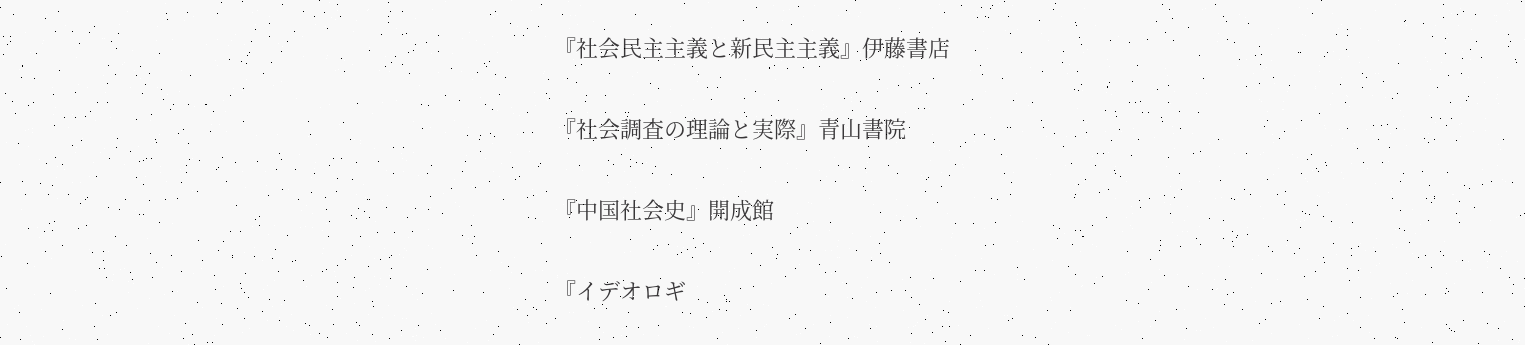『社会民主主義と新民主主義』伊藤書店

『社会調査の理論と実際』青山書院

『中国社会史』開成館

『イデオロギ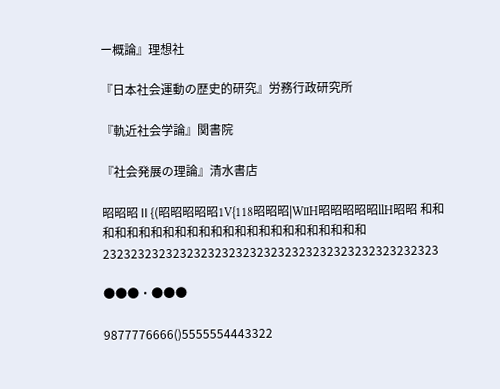ー概論』理想社

『日本社会運動の歴史的研究』労務行政研究所

『軌近社会学論』関書院

『社会発展の理論』清水書店

昭昭昭Ⅱ{(昭昭昭昭昭1V{118昭昭昭|WⅡH昭昭昭昭昭llH昭昭 和和和和和和和和和和和和和和和和和和和和和和和和 232323232323232323232323232323232323232323232323

●●●・●●●

9877776666()5555554443322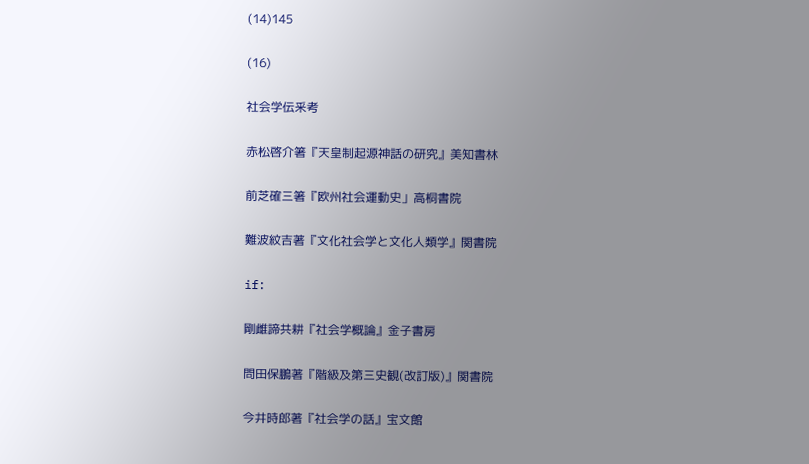(14)145

(16)

社会学伝釆考

赤松啓介箸『天皇制起源神話の研究』美知書林

前芝確三箸『欧州社会運動史」高桐書院

難波紋吉著『文化社会学と文化人類学』関書院

if:

剛雌諦共耕『社会学概論』金子書房

問田保鵬著『階級及第三史観(改訂版)』関書院

今井時郎著『社会学の話』宝文館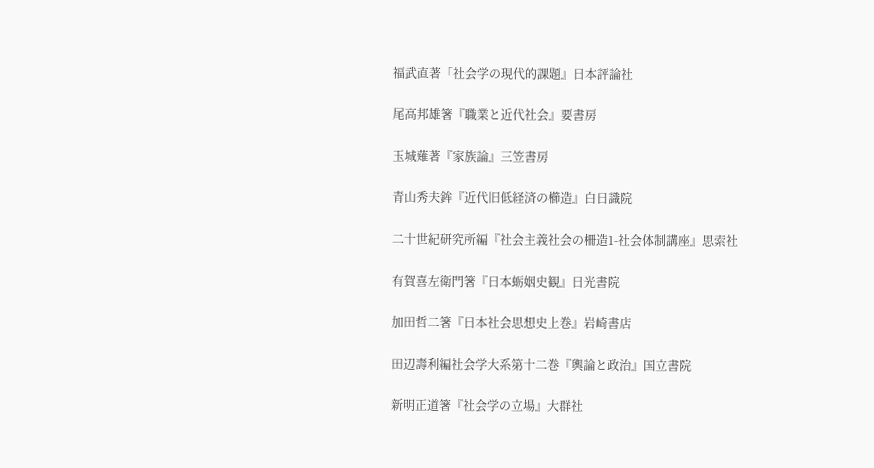福武直著「社会学の現代的課題』日本評論社

尾高邦雄箸『職業と近代社会』要書房

玉城薙著『家族論』三笠書房

青山秀夫鉾『近代旧低経済の櫛造』白日識院

二十世紀研究所編『社会主義社会の柵造1-社会体制講座』思索社

有賀喜左衛門箸『日本蛎姻史観』日光書院

加田哲二箸『日本社会思想史上巻』岩崎書店

田辺壽利編社会学大系第十二巻『輿論と政治』国立書院

新明正道箸『社会学の立場』大群社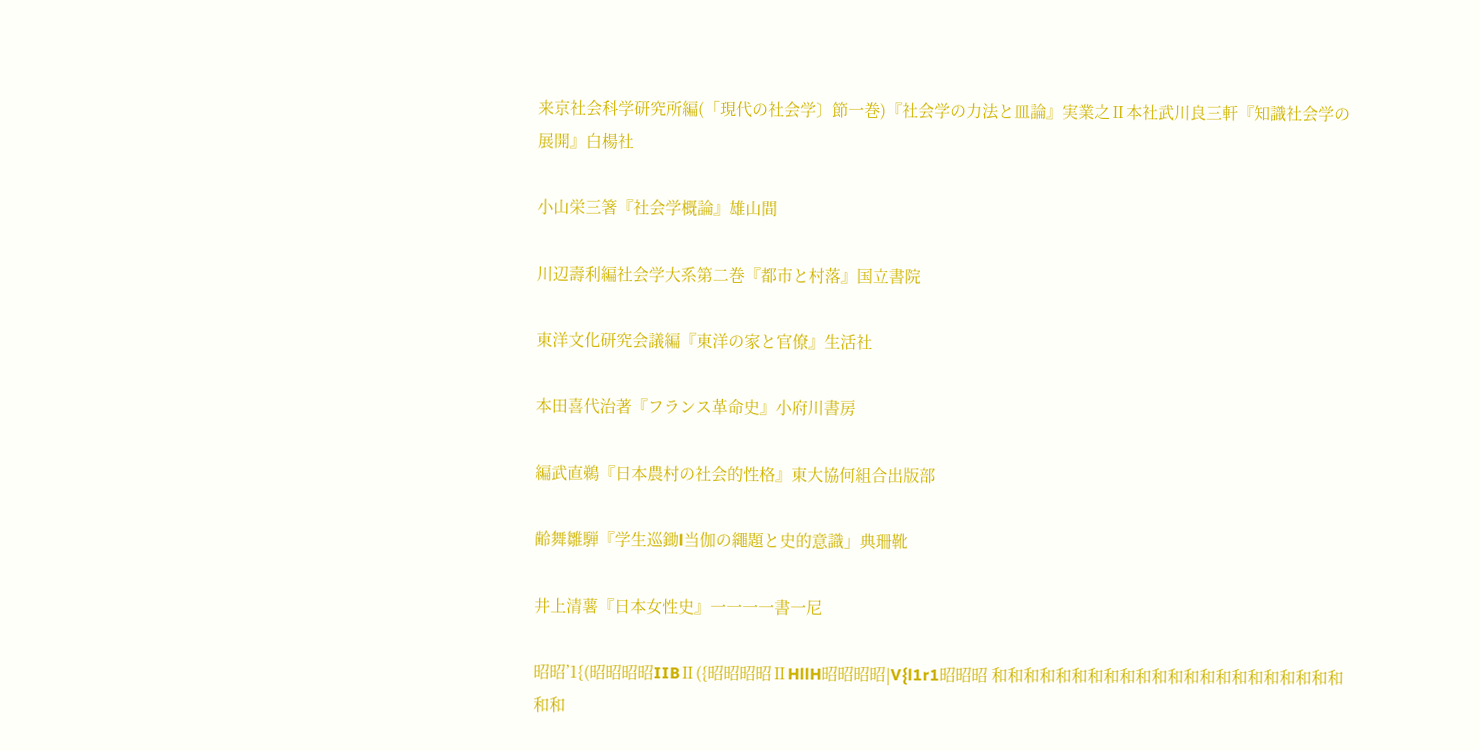来京社会科学研究所編(「現代の社会学〕節一巻)『社会学の力法と皿論』実業之Ⅱ本社武川良三軒『知識社会学の展開』白楊社

小山栄三箸『社会学概論』雄山間

川辺壽利編社会学大系第二巻『都市と村落』国立書院

東洋文化研究会議編『東洋の家と官僚』生活社

本田喜代治著『フランス革命史』小府川書房

編武直鵜『日本農村の社会的性格』東大協何組合出版部

齢舞雛騨『学生巡鋤l当伽の繩題と史的意識」典珊靴

井上清薯『日本女性史』一一一一書一尼

昭昭’1{(昭昭昭昭IIBⅡ({昭昭昭昭ⅡHllH昭昭昭昭|V{l1r1昭昭昭 和和和和和和和和和和和和和和和和和和和和和和和和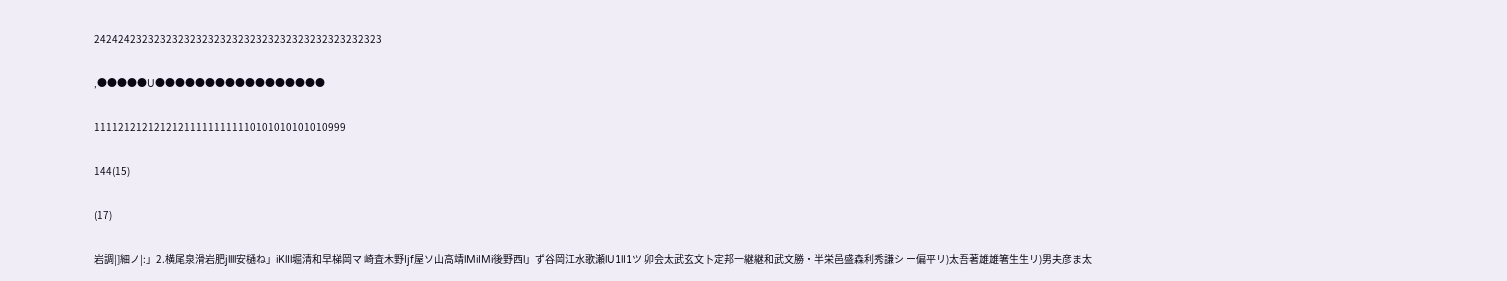242424232323232323232323232323232323232323232323

,●●●●●U●●●●●●●●●●●●●●●●●

111121212121212111111111110101010101010999

144(15)

(17)

岩調|]細ノ|:」2.横尾泉滑岩肥jllll安樋ね」iKlIl堀清和早梯岡マ 崎査木野Ijf屋ソ山高靖lMiIMi後野西l」ず谷岡江水歌瀬lU1lI1ツ 卯会太武玄文卜定邦一継継和武文勝・半栄邑盛森利秀謙シ ー偏平リ)太吾著雄雄箸生生リ)男夫彦ま太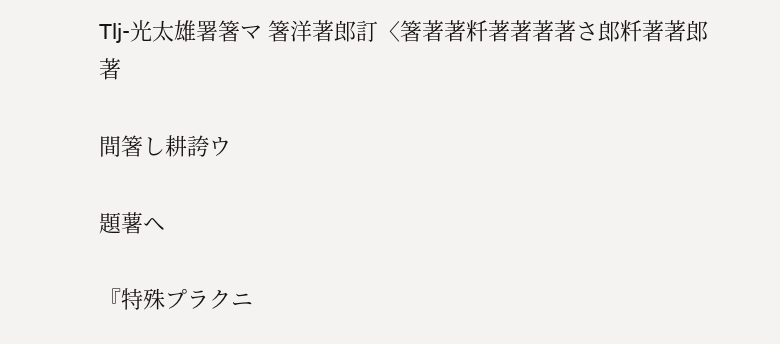Tlj-光太雄署箸マ 箸洋著郎訂〈箸著著粁著著著著さ郎粁著著郎著

間箸し耕誇ウ

題薯ヘ

『特殊プラクニ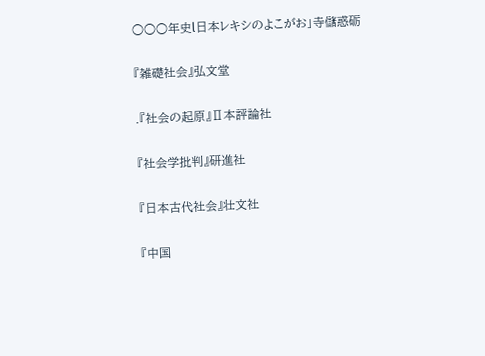○○○年史l日本レキシのよこがお」寺儲惑砺

『雑礎社会』弘文堂

.『社会の起原』Ⅱ本評論社

『社会学批判』研進社

『日本古代社会』壮文社

『中国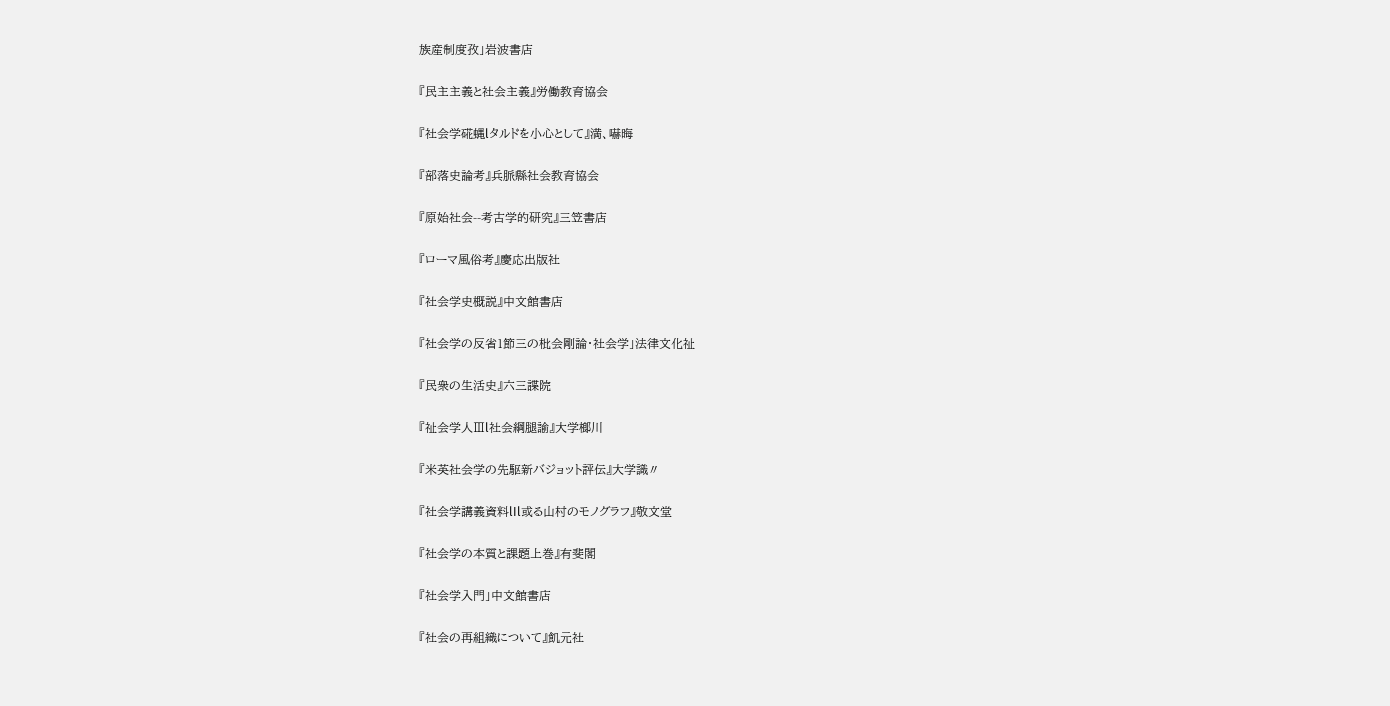族産制度孜」岩波書店

『民主主義と社会主義』労働教育協会

『社会学硴蝿lタルドを小心として』満、嚇晦

『部落史論考』兵脈縣社会教育協会

『原始社会--考古学的研究』三笠書店

『ローマ風俗考』慶応出版社

『社会学史概説』中文館書店

『社会学の反省1節三の枇会剛論・社会学」法律文化祉

『民衆の生活史』六三諜院

『祉会学人Ⅲl社会綱腿諭』大学榔川

『米英社会学の先駆新バジョット評伝』大学識〃

『社会学講義資料lIl或る山村のモノグラフ』敬文堂

『社会学の本質と課題上巻』有斐閣

『社会学入門」中文館書店

『社会の再組織について』飢元社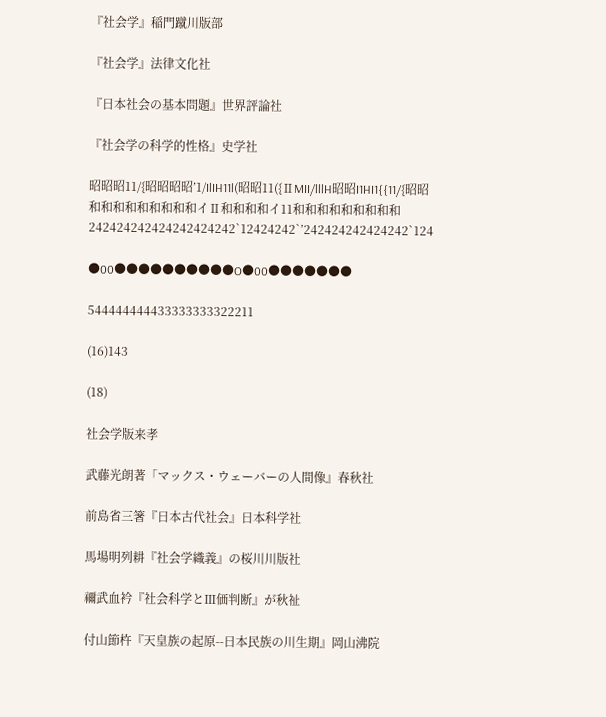『社会学』稲門蹴川版部

『社会学』法律文化社

『日本社会の基本問題』世界評論社

『社会学の科学的性格』史学社

昭昭昭11/{昭昭昭昭’1/IlIH11l(昭昭11({ⅡMII/lllH昭昭I1HI1{{11/{昭昭 和和和和和和和和和イⅡ和和和和イ11和和和和和和和和和 242424242424242424242`12424242`’242424242424242`124

●00●●●●●●●●●●O●00●●●●●●●

544444444433333333322211

(16)143

(18)

社会学版来孝

武藤光朗著「マックス・ウェーバーの人間像』春秋社

前島省三箸『日本古代社会』日本科学社

馬場明列耕『社会学織義』の桜川川版社

禰武血衿『社会科学とⅢ価判断』が秋祉

付山節杵『天皇族の起原--日本民族の川生期』岡山沸院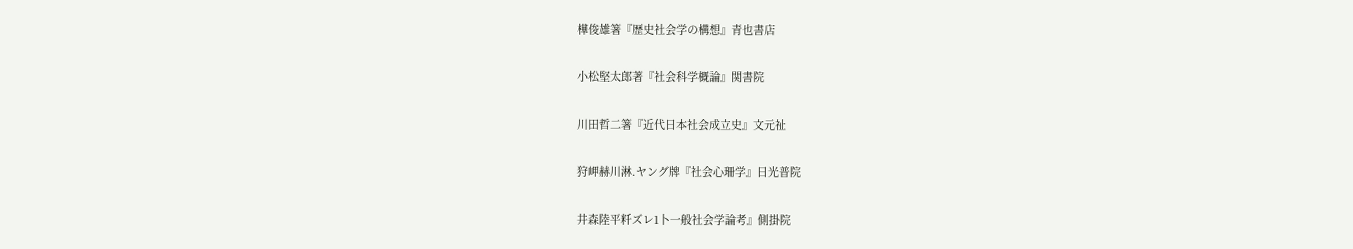樺俊雄箸『歴史社会学の構想』青也書店

小松堅太郎著『社会科学概論』関書院

川田哲二箸『近代日本社会成立史』文元祉

狩岬赫川淋.ヤング牌『社会心珊学』日光普院

井森陸平粁ズレ1卜一般社会学論考』側掛院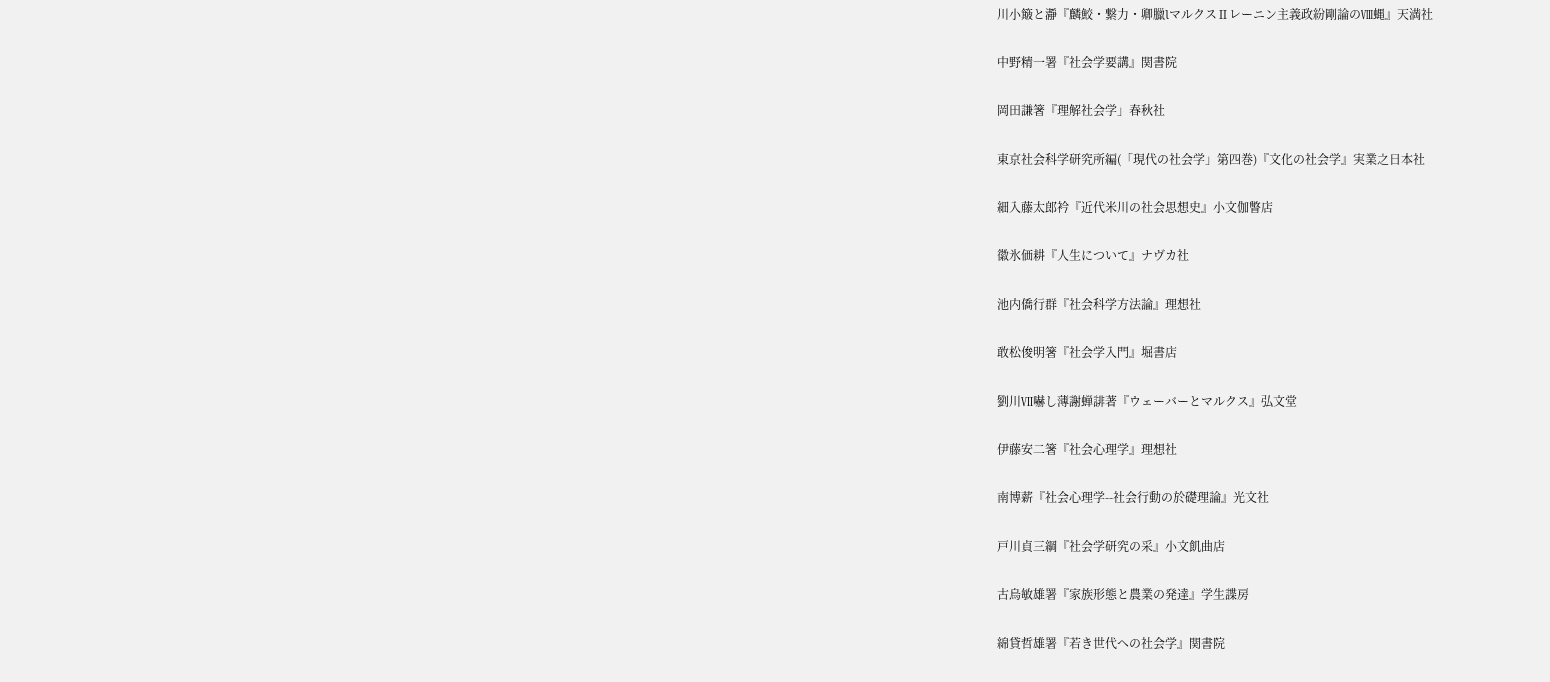川小簸と瀞『麟鮫・繋力・卿臘lマルクスⅡレーニン主義政紛剛論のⅧ蝿』天満社

中野精一署『社会学要講』関書院

岡田謙箸『理解社会学」春秋社

東京社会科学研究所編(「現代の社会学」第四巻)『文化の社会学』実業之日本社

細入藤太郎衿『近代米川の社会思想史』小文伽瞥店

徽氷価耕『人生について』ナヴカ社

池内僑行群『社会科学方法論』理想社

敢松俊明箸『社会学入門』堀書店

劉川Ⅶ嚇し薄謝蝉誹著『ウェーバーとマルクス』弘文堂

伊藤安二箸『社会心理学』理想社

南博薪『社会心理学--社会行動の於礎理論』光文社

戸川貞三綱『社会学研究の采』小文飢曲店

古烏敏雄署『家族形態と農業の発達』学生諜房

綿貸哲雄署『若き世代への社会学』関書院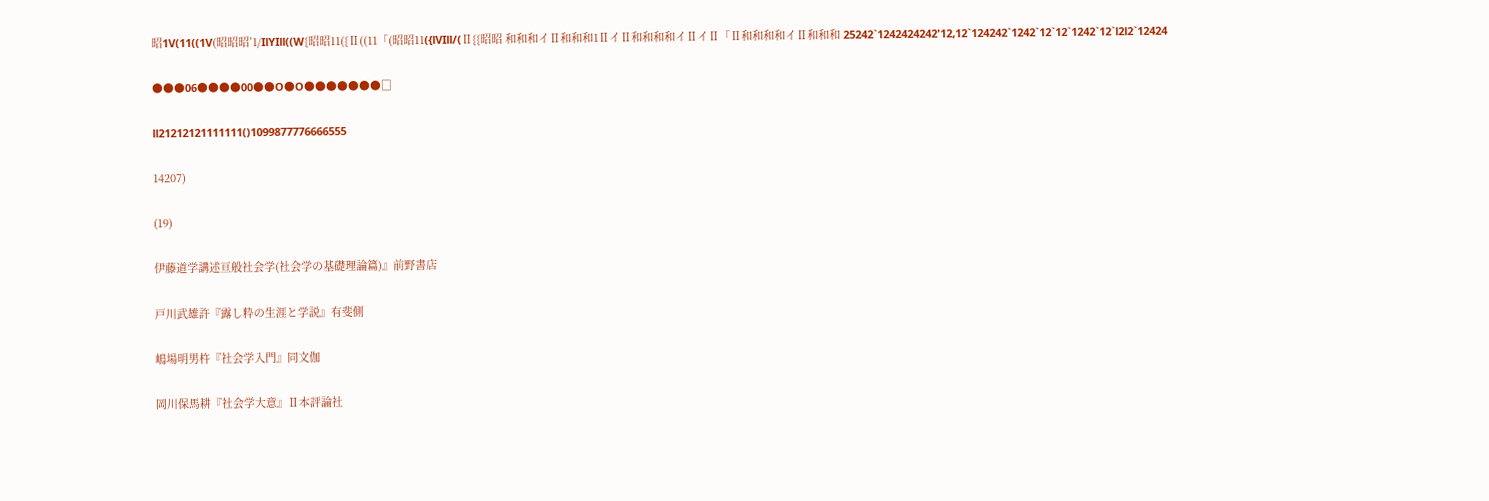昭1V(11((1V(昭昭昭’1/IlYIll((W{昭昭11({Ⅱ((11「(昭昭11({lVIll/(Ⅱ{{昭昭 和和和イⅡ和和和1ⅡイⅡ和和和和イⅡイⅡ「Ⅱ和和和和イⅡ和和和 25242`1242424242'12,12`124242`1242`12`12`1242`12`l2l2`12424

●●●06●●●●00●●O●O●●●●●●●□

ll21212121111111()1099877776666555

14207)

(19)

伊藤道学講述亘般社会学(社会学の基礎理論篇)』前野書店

戸川武雄許『露し粋の生涯と学説』有斐側

嶋場明男杵『社会学入門』同文伽

岡川保馬耕『社会学大意』Ⅱ本評論社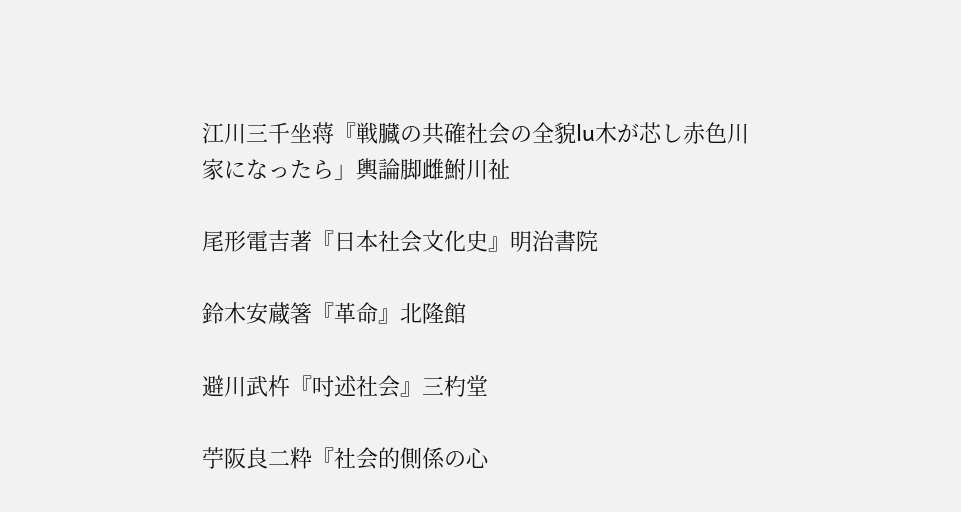江川三千坐蒋『戦臓の共確社会の全貌lu木が芯し赤色川家になったら」輿論脚雌鮒川祉

尾形電吉著『日本社会文化史』明治書院

鈴木安蔵箸『革命』北隆館

避川武杵『吋述社会』三杓堂

苧阪良二粋『社会的側係の心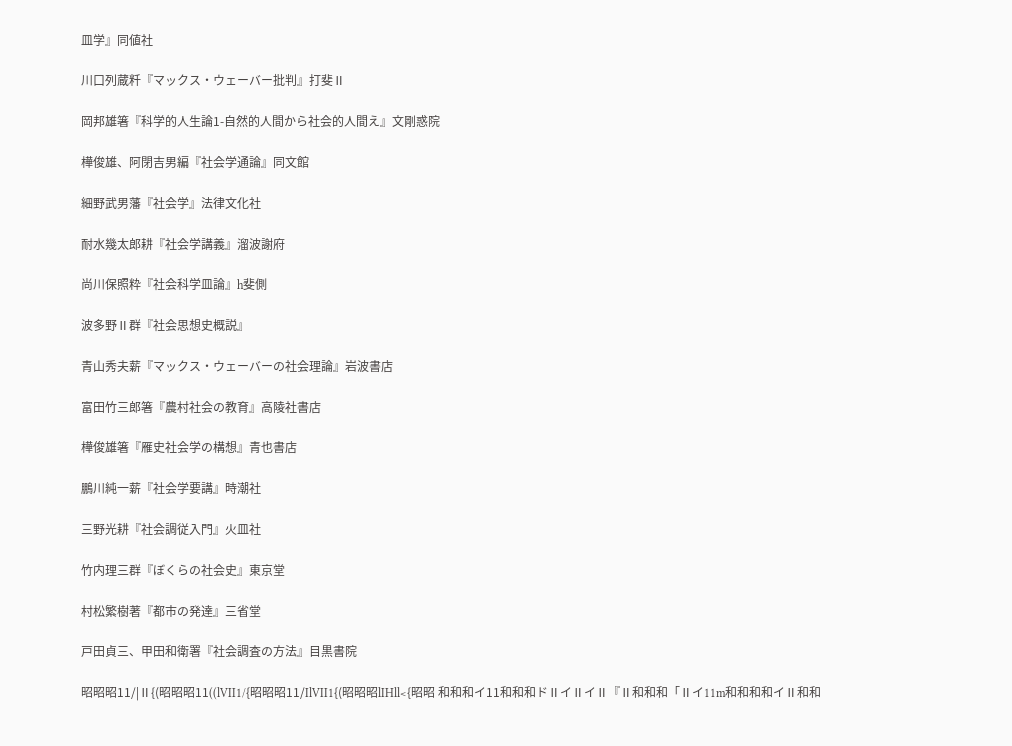皿学』同値社

川口列蔵粁『マックス・ウェーバー批判』打斐Ⅱ

岡邦雄箸『科学的人生論1-自然的人間から社会的人間え』文剛惑院

樺俊雄、阿閉吉男編『社会学通論』同文館

細野武男藩『社会学』法律文化社

耐水幾太郎耕『社会学講義』溜波謝府

尚川保照粋『社会科学皿論』h斐側

波多野Ⅱ群『社会思想史概説』

青山秀夫薪『マックス・ウェーバーの社会理論』岩波書店

富田竹三郎箸『農村社会の教育』高陵社書店

樺俊雄箸『雁史社会学の構想』青也書店

鵬川純一薪『社会学要講』時潮社

三野光耕『社会調従入門』火皿社

竹内理三群『ぼくらの社会史』東京堂

村松繁樹著『都市の発達』三省堂

戸田貞三、甲田和衛署『社会調査の方法』目黒書院

昭昭昭11/|Ⅱ{(昭昭昭11((lVII1/{昭昭昭11/IlVII1{(昭昭昭lIHll<{昭昭 和和和イ11和和和ドⅡイⅡイⅡ『Ⅱ和和和「Ⅱイ11m和和和和イⅡ和和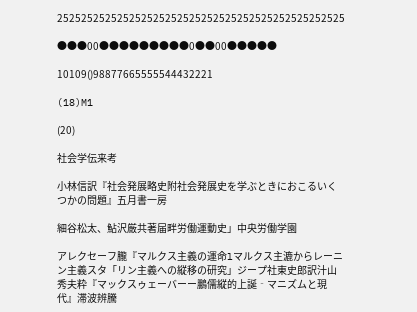252525252525252525252525252525252525252525252525

●●●00●●●●●●●●●0●●00●●●●●

10109()98877665555544432221

(18)M1

(20)

社会学伝来考

小林信訳『社会発展略史附社会発展史を学ぶときにおこるいくつかの問題』五月書一房

細谷松太、鮎沢厳共著届畔労働運動史」中央労働学園

アレクセーフ朧『マルクス主義の運命lマルクス主漉からレーニン主義スタ「リン主義への縦移の研究」ジープ社東史郎訳汁山秀夫粋『マックスゥェーバーー鵬儒縦的上誕‐マニズムと現代』滞波辨騰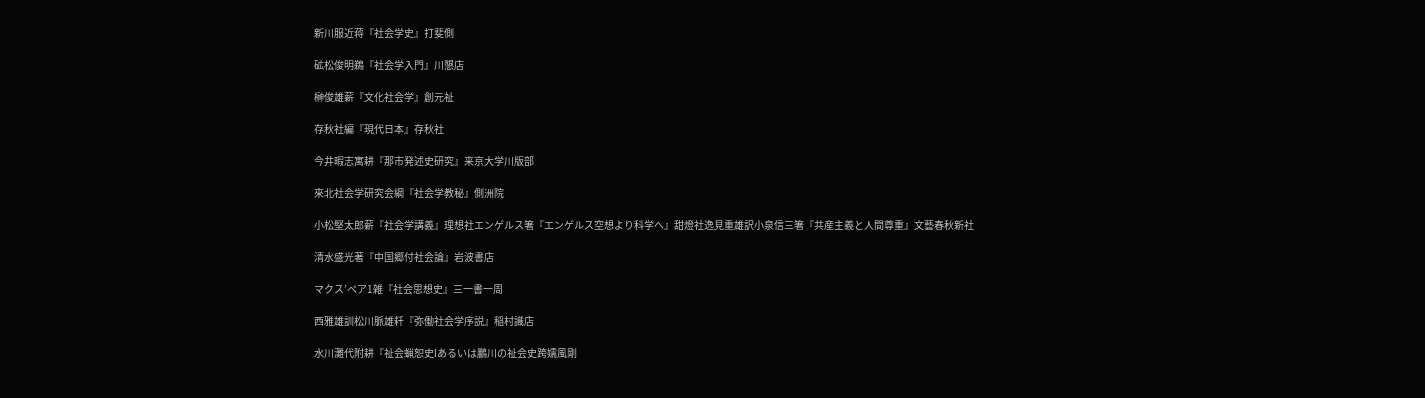新川服近蒋『社会学史』打斐側

砿松俊明鵜『社会学入門』川懇店

榊俊雄薪『文化社会学』創元祉

存秋社編『現代日本』存秋社

今井暇志寓耕『那市発述史研究』来京大学川版部

來北社会学研究会綱『社会学教秘』側洲院

小松堅太郎薪『社会学講義』理想社エンゲルス箸『エンゲルス空想より科学へ』甜燈社逸見重雄訳小泉信三箸『共産主義と人間尊重』文藝春秋新社

清水盛光著『中国郷付社会論』岩波書店

マクス’ペア1雑『社会思想史』三一書一周

西雅雄訓松川脈雄粁『弥働社会学序説』稲村識店

水川灘代附耕『祉会蝋恕史lあるいは鵬川の祉会史跨嬬風剛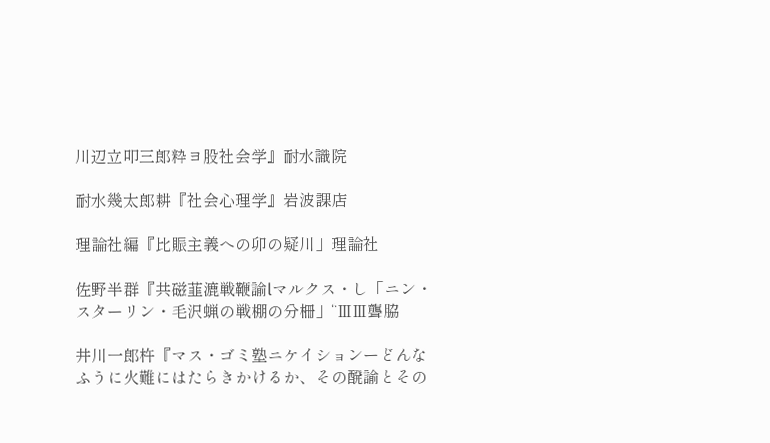川辺立叩三郎粋ヨ股社会学』耐水識院

耐水幾太郎耕『社会心理学』岩波課店

理論社編『比賑主義への卯の疑川」理論社

佐野半群『共磁韮漉戦鞭諭lマルクス・し「ニン・スターリン・毛沢蝋の戦棚の分柵」“ⅢⅢ聾脇

井川一郎杵『マス・ゴミ塾ニケイションーどんなふうに火難にはたらきかけるか、その醗諭とその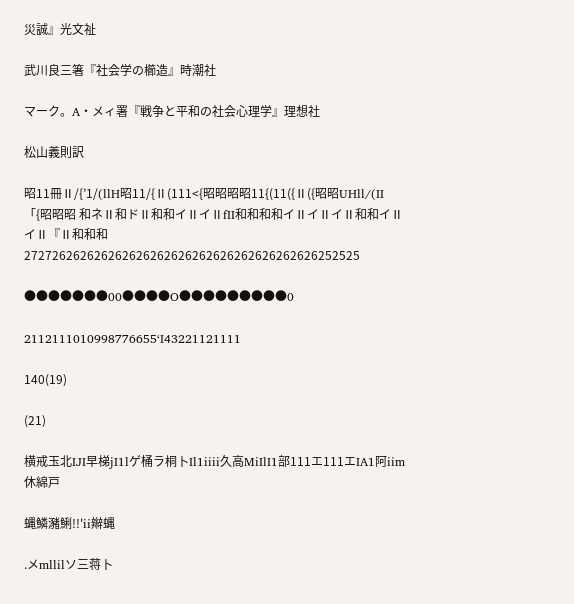災誠』光文祉

武川良三箸『社会学の櫛造』時潮社

マーク。A・メィ署『戦争と平和の社会心理学』理想社

松山義則訳

昭11冊Ⅱ/{’1/(llH昭11/{Ⅱ(111<{昭昭昭昭11{(11({Ⅱ({昭昭UHll/(Ⅱ「{昭昭昭 和ネⅡ和ドⅡ和和イⅡイⅡfⅡ和和和和イⅡイⅡイⅡ和和イⅡイⅡ『Ⅱ和和和 272726262626262626262626262626262626262626252525

●●●●●●●00●●●●O●●●●●●●●●0

2112111010998776655‘I43221121111

140(19)

(21)

横戒玉北IJI早梯jI1lゲ桶ラ桐卜Il1iiii久高MiIlI1部111エ111エIA1阿iim休綿戸

蝿鱗瀦鯏!!'ii辮蝿

.メmllilソ三蒋卜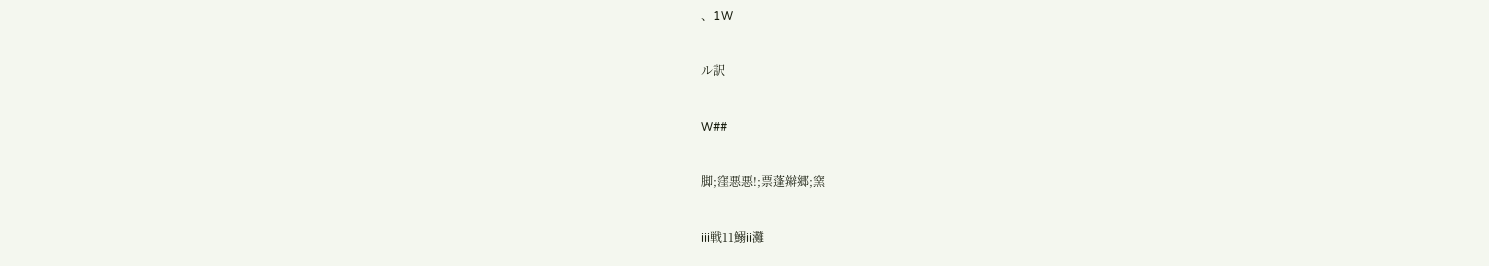、1W

ル訳

W##

脚;窪悪悪!;票蓬辮郷;窯

iii戦11鰯ii灘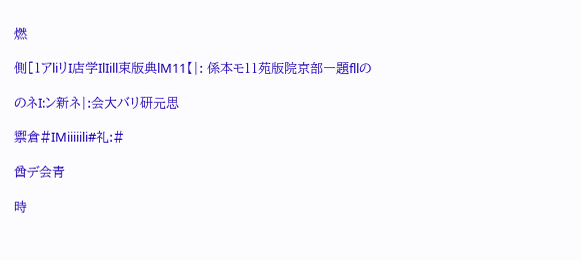燃

側[1アliリI店学IlIill束版典lM11【|: 係本モ11苑版院京部一題fllの

のネI:ン新ネ|:会大バリ研元思

禦倉#IMiiiiili#礼:#

酋デ会青

時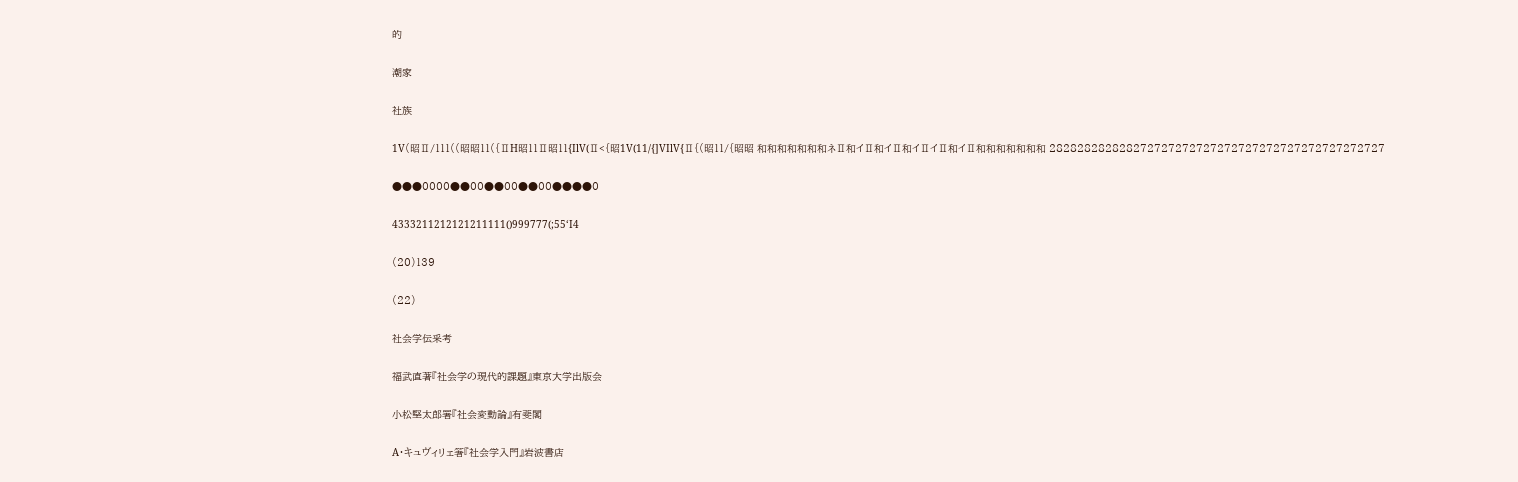的

潮家

社族

1V(昭Ⅱ/111((昭昭11({ⅡH昭11Ⅱ昭11{IlV(Ⅱ<{昭1V(11/{]VIlV{Ⅱ{(昭11/{昭昭 和和和和和和和ネⅡ和イⅡ和イⅡ和イⅡイⅡ和イⅡ和和和和和和和 282828282828272727272727272727272727272727272727

●●●0000●●00●●00●●00●●●●0

4333211212121211111()999777(;55‘I4

(20)139

(22)

社会学伝釆考

福武直著『社会学の現代的課題』東京大学出版会

小松堅太郎署『社会変動論』有斐閣

A・キュヴィリェ箸『社会学入門』岩波書店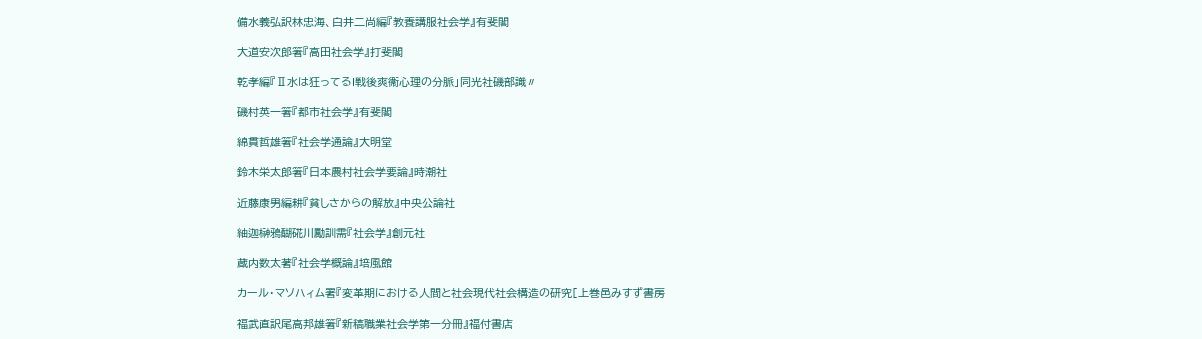備水義弘訳林忠海、白井二尚編『教養講服社会学』有斐閣

大道安次郎箸『高田社会学』打斐閣

乾孝編『Ⅱ水は狂ってるl戦後爽衞心理の分脈」同光社磯部識〃

磯村英一箸『都市社会学』有斐閣

綿貫哲雄箸『社会学通論』大明堂

鈴木栄太郎箸『日本農村社会学要論』時潮社

近藤康男編耕『貧しさからの解放』中央公論社

紬迦榊鴉醐硴川勵訓需『社会学』創元社

蔵内数太著『社会学概論』培風館

カール・マソハィム署『変革期における人間と社会現代社会構造の研究[上巻邑みすず書房

福武直訳尾高邦雄箸『新稿職業社会学第一分冊』福付書店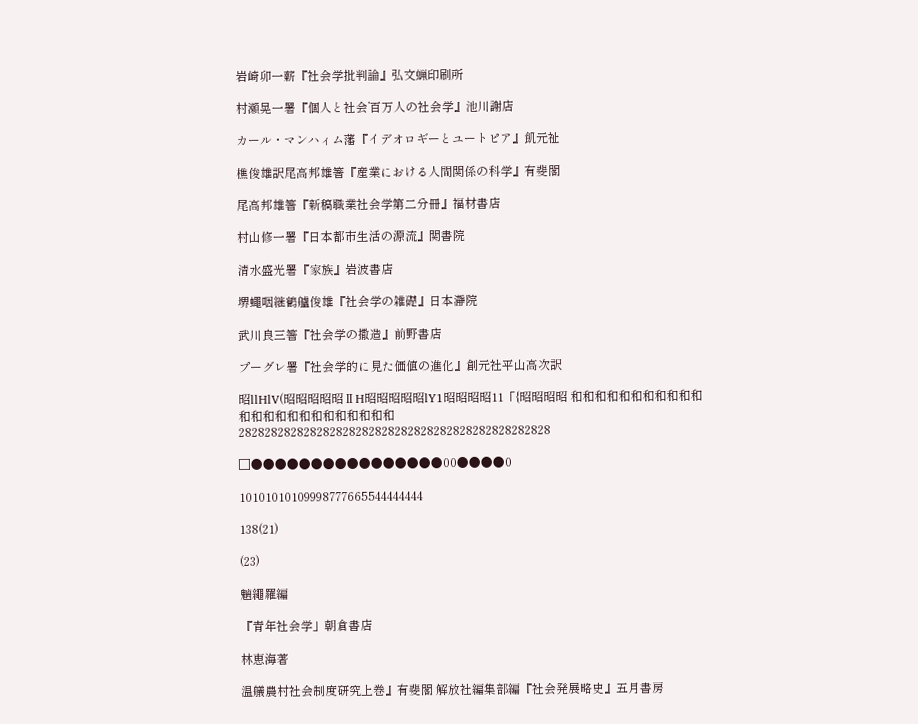岩崎卯一薪『社会学批判論』弘文蝋印刷所

村瀬晃一署『個人と社会’百万人の社会学』池川謝店

カール・マンハィム藩『イデオロギーとユートピア』飢元祉

樵俊雄訳尾高邦雄箸『産業における人間関係の科学』有斐閣

尾高邦雄箸『新稿職業社会学第二分冊』福材書店

村山修一署『日本都市生活の源流』関書院

清水盛光署『家族』岩波書店

堺蠅咽継鶴艫俊雄『社会学の雑礎』日本瀞院

武川良三箸『社会学の撒造』前野書店

プーグレ署『社会学的に見た価値の進化』創元社平山高次訳

昭llHlV(昭昭昭昭昭ⅡH昭昭昭昭昭lY1昭昭昭昭11「{昭昭昭昭 和和和和和和和和和和和和和和和和和和和和和和和和 282828282828282828282828282828282828282828282828

□●●●●●●●●●●●●●●●●00●●●●0

10101010109998777665544444444

138(21)

(23)

魑繩羅編

『青年社会学」朝倉書店

林恵海著

温艤農村社会制度研究上巻』有斐閣 解放社編集部編『社会発展略史』五月書房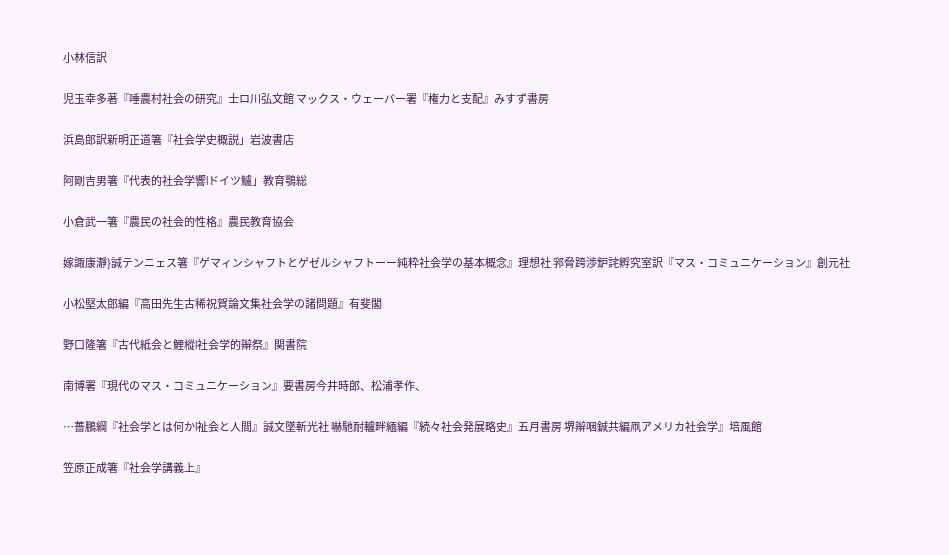小林信訳

児玉幸多著『唾農村社会の研究』士ロ川弘文館 マックス・ウェーバー署『権力と支配』みすず書房

浜島郎訳新明正道箸『社会学史概説」岩波書店

阿剛吉男箸『代表的社会学響lドイツ鱸」教育鶚総

小倉武一箸『農民の社会的性格』農民教育協会

嫁諏康瀞}誠テンニェス箸『ゲマィンシャフトとゲゼルシャフトーー純粋社会学の基本概念』理想社 郛脅跨渉鈩詫孵究室訳『マス・コミュニケーション』創元社

小松堅太郎編『高田先生古稀祝賀論文集社会学の諸問題』有斐閣

野口隆箸『古代紙会と鯉樅l社会学的辮祭』関書院

南博署『現代のマス・コミュニケーション』要書房今井時郎、松浦孝作、

…薔鵬綱『社会学とは何かl祉会と人間』誠文墜斬光社 嚇馳耐轤畔緬編『続々社会発展略史』五月書房 堺辮咽鍼共編凧アメリカ社会学』培風館

笠原正成箸『社会学講義上』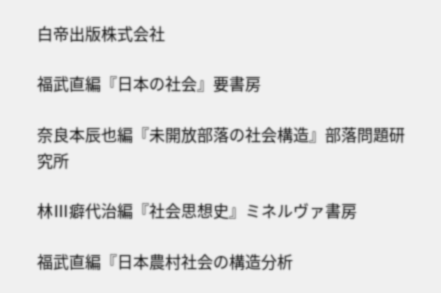白帝出版株式会社

福武直編『日本の社会』要書房

奈良本辰也編『未開放部落の社会構造』部落問題研究所

林Ⅲ癖代治編『社会思想史』ミネルヴァ書房

福武直編『日本農村社会の構造分析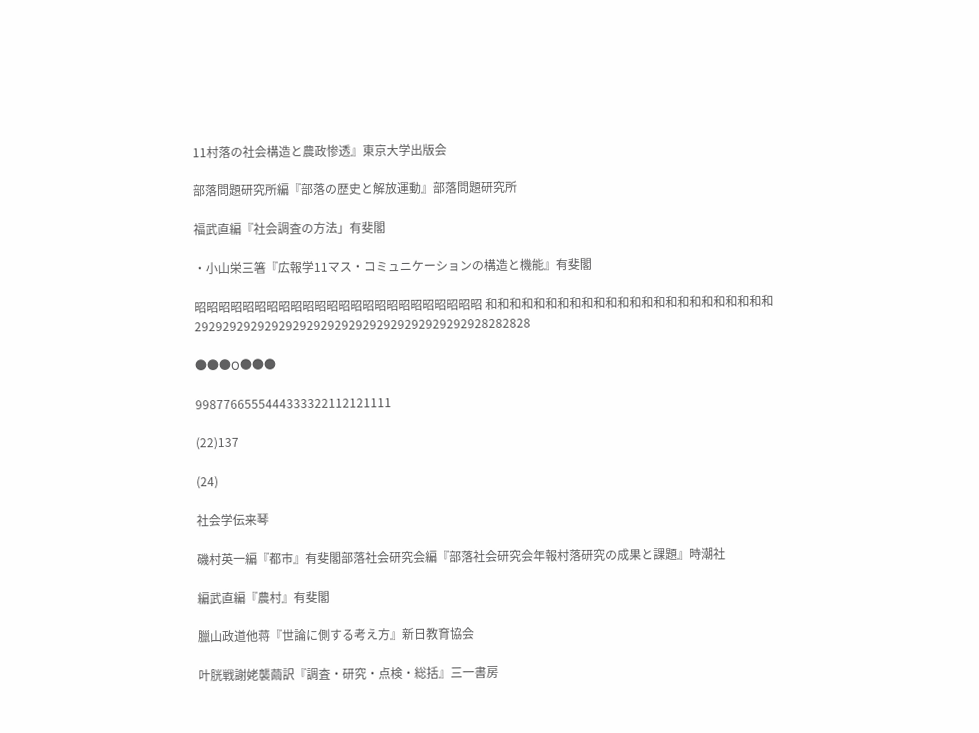11村落の社会構造と農政惨透』東京大学出版会

部落問題研究所編『部落の歴史と解放運動』部落問題研究所

福武直編『社会調査の方法」有斐閣

・小山栄三箸『広報学11マス・コミュニケーションの構造と機能』有斐閣

昭昭昭昭昭昭昭昭昭昭昭昭昭昭昭昭昭昭昭昭昭昭昭昭 和和和和和和和和和和和和和和和和和和和和和和和和 292929292929292929292929292929292929292928282828

●●●O●●●

9987766555444333322112121111

(22)137

(24)

社会学伝来琴

磯村英一編『都市』有斐閣部落社会研究会編『部落社会研究会年報村落研究の成果と課題』時潮社

編武直編『農村』有斐閣

臘山政道他蒋『世論に側する考え方』新日教育協会

叶胱戦謝姥襲繭訳『調査・研究・点検・総括』三一書房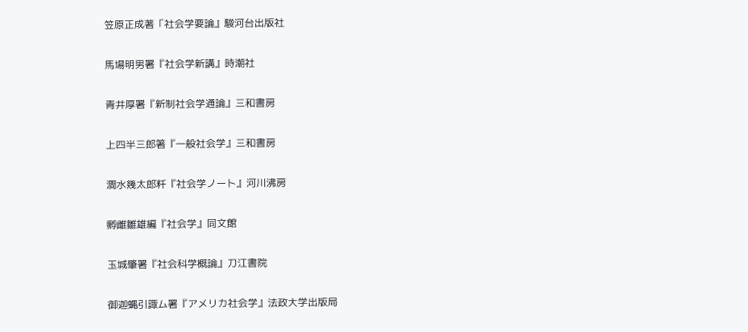笠原正成著「社会学要論』駿河台出版社

馬場明男署『社会学新講』時潮社

青井厚署『新制社会学通論』三和書房

上四半三郎箸『一般社会学』三和書房

澗水幾太郎粁『社会学ノート』河川沸房

孵雌雛雄編『社会学』同文館

玉城肇署『社会科学概論』刀江書院

御迦蝿引諏ム署『アメリカ社会学』法政大学出版局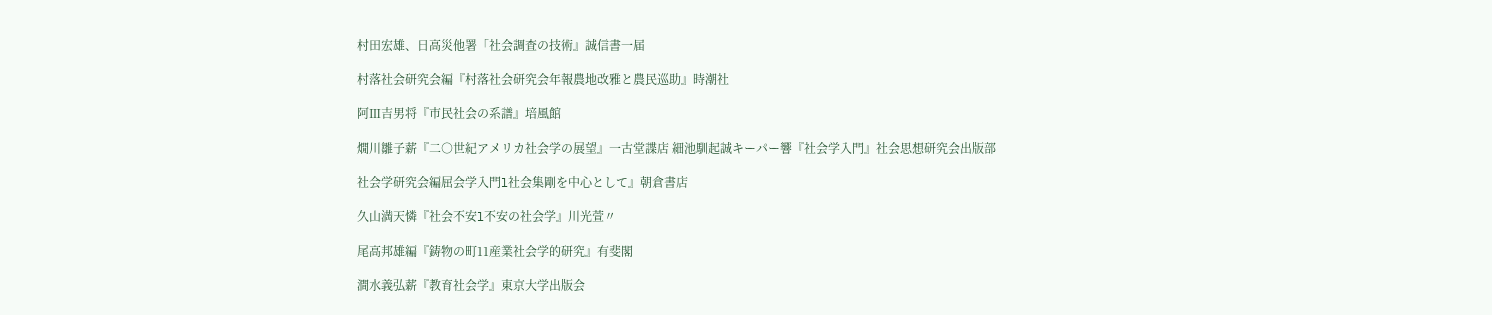村田宏雄、日高災他署「社会調査の技術』誠信書一届

村落社会研究会編『村落社会研究会年報農地改雅と農民巡助』時潮社

阿Ⅲ吉男将『市民社会の系譜』培風館

燗川雛子薪『二○世紀アメリカ社会学の展望』一古堂諜店 細池馴起誠キーパー響『社会学入門』社会思想研究会出版部

社会学研究会編屈会学入門l社会集剛を中心として』朝倉書店

久山満天憐『社会不安l不安の社会学』川光萱〃

尾高邦雄編『鋳物の町11産業社会学的研究』有斐閣

澗水義弘薪『教育社会学』東京大学出版会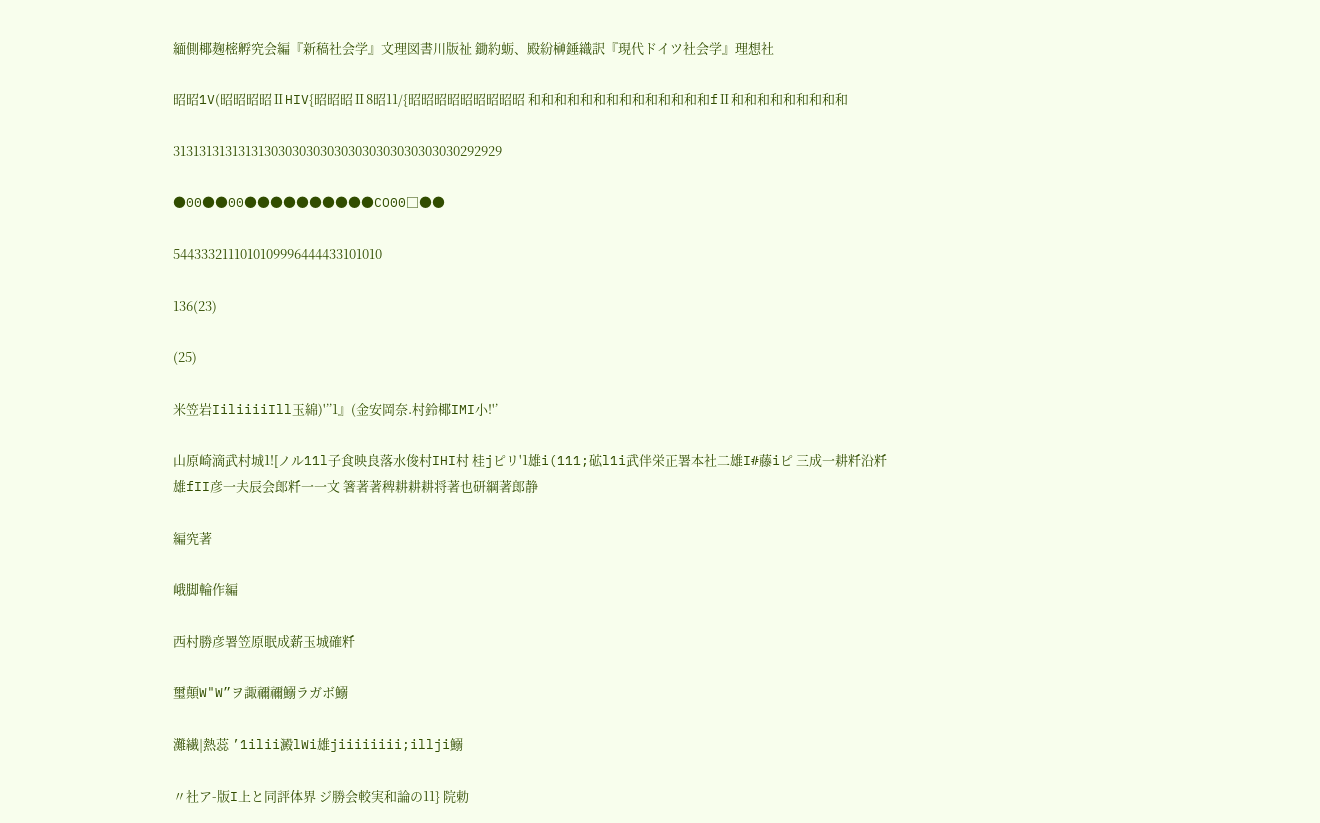緬側椰麹樒孵究会編『新稿社会学』文理図書川版祉 鋤約蛎、殿紛榊錘織訳『現代ドイツ社会学』理想社

昭昭1V(昭昭昭昭ⅡHIV{昭昭昭Ⅱ8昭11/{昭昭昭昭昭昭昭昭昭 和和和和和和和和和和和和和和fⅡ和和和和和和和和和

313131313131313030303030303030303030303030292929

●00●●00●●●●●●●●●●CO00□●●

5443332111010109996444433101010

136(23)

(25)

米笠岩IiliiiiIll玉綿)'’’1』(金安岡奈.村鈴椰IMI小!'’

山原崎滴武村城1![ノル11l子食映良落水俊村IHI村 桂jピリ'1雄i(111;砿l1i武伴栄正署本社二雄I#藤iピ 三成一耕粁沿粁雄fII彦一夫辰会郎粁一一文 箸著著稗耕耕耕将著也研綱著郎静

編究著

峨脚輪作編

西村勝彦署笠原眠成薪玉城確粁

璽顛W"W”ヲ諏禰禰鰯ラガボ鰯

灘繊|熱蕊 ’1ilii澱lWi雄jiiiiiiii;illji鰯

〃社ア-版I上と同評体界 ジ勝会較実和論の11} 院勅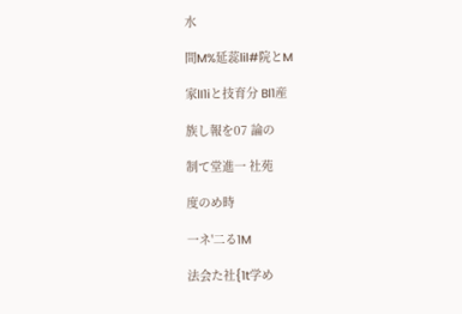水

間M%延蕊lil#院とM

家lI1iと技育分 Bl1産

族し報を07 論の

制て堂進一 社苑

度のめ時

一ネ'二る1M

法会た社{1t学め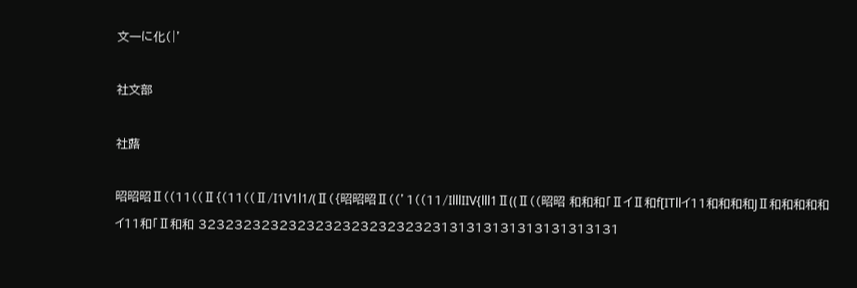文一に化(|’

社文部

社蕗

昭昭昭Ⅱ((11((Ⅱ{(11((Ⅱ/I1V1l1/(Ⅱ({昭昭昭Ⅱ((’1((11/IlllIIV{lll1Ⅱ((Ⅱ((昭昭 和和和「ⅡイⅡ和f[ITllイ11和和和和JⅡ和和和和和イ11和「Ⅱ和和 323232323232323232323232323131313131313131313131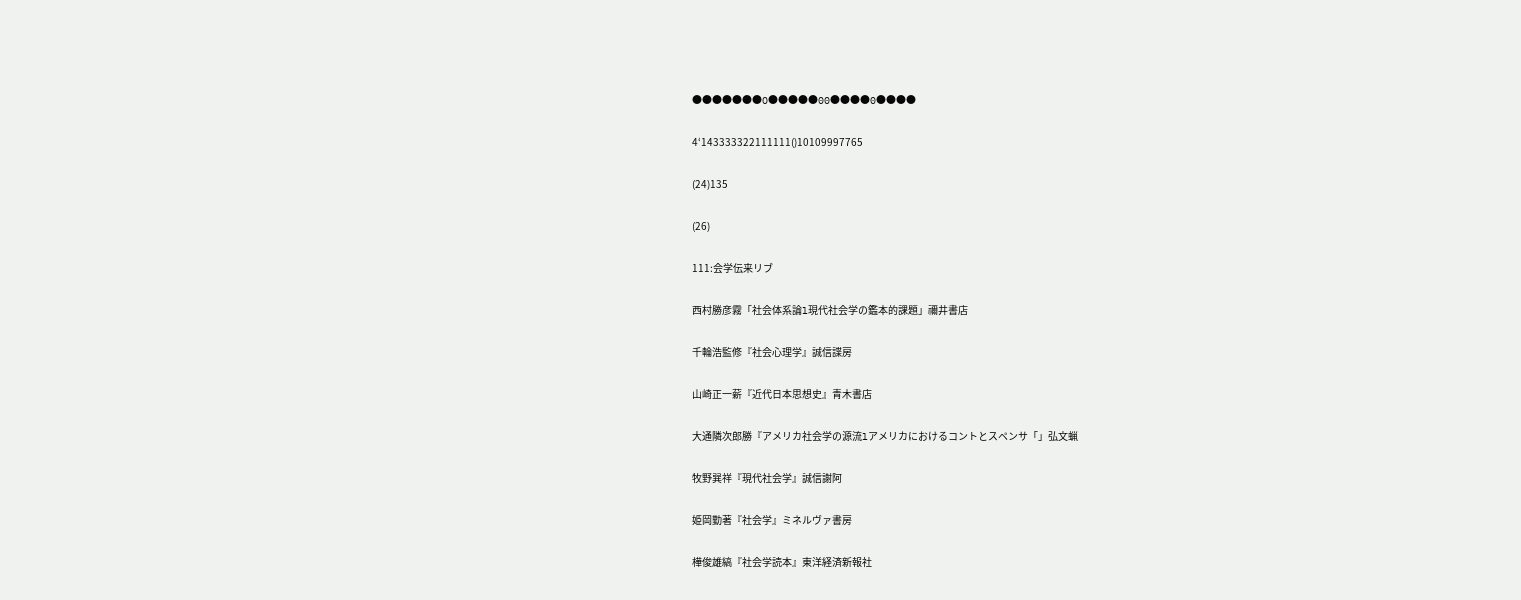●●●●●●●O●●●●●00●●●●0●●●●

4‘143333322111111()10109997765

(24)135

(26)

111:会学伝来リブ

西村勝彦霧「社会体系論l現代社会学の鑑本的課題」禰井書店

千輪浩監修『社会心理学』誠信諜房

山崎正一薪『近代日本思想史』青木書店

大通隣次郎勝『アメリカ社会学の源流lアメリカにおけるコントとスペンサ「」弘文蝋

牧野巽祥『現代社会学』誠信謝阿

姫岡勤著『社会学』ミネルヴァ書房

樺俊雄縞『社会学読本』東洋経済新報社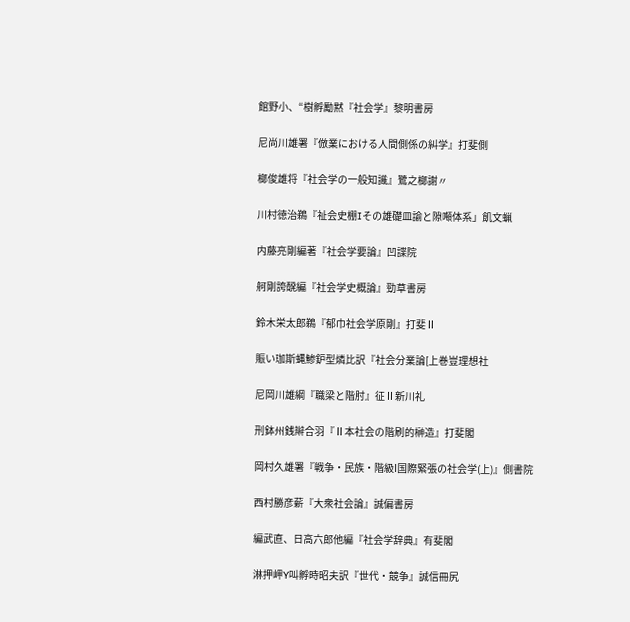館野小、“樹孵勵黙『社会学』黎明書房

尼尚川雄署『倣業における人間側係の糾学』打斐側

榔俊雄将『社会学の一般知識』鷺之榔謝〃

川村徳治鵜『祉会史棚Iその雄礎皿諭と隙噸体系」飢文蝋

内藤亮剛編著『社会学要論』凹諜院

舸剛誇醗編『社会学史概論』勁草書房

鈴木栄太郎鵜『郁巾社会学原剛』打斐Ⅱ

賑い珈斯蝿鯵鈩型燐比訳『社会分業論[上巻豈理想社

尼岡川雄綱『職梁と階肘』征Ⅱ新川礼

刑鉢州銭辮合羽『Ⅱ本社会の階刷的榊造』打斐閣

岡村久雄署『戦争・民族・階級l国際緊張の社会学(上)』側書院

西村勝彦薪『大衆社会論』誠偏書房

編武直、日高六郎他編『社会学辞典』有斐閣

淋押岬Y叫孵時昭夫訳『世代・競争』誠信冊尻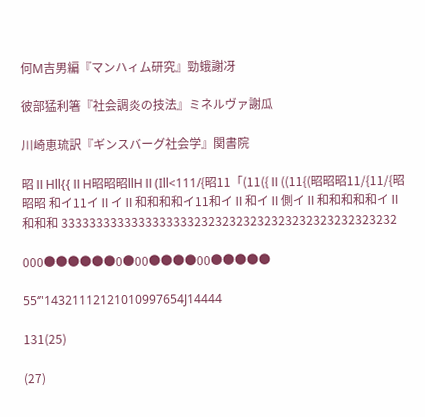何M吉男編『マンハィム研究』勁蛾謝冴

彼部猛利箸『社会調炎の技法』ミネルヴァ謝瓜

川崎恵琉訳『ギンスバーグ社会学』関書院

昭ⅡHll{{ⅡH昭昭昭llHⅡ(Ill<111/{昭11「(11({Ⅱ((11{(昭昭昭11/{11/{昭昭昭 和イ11イⅡイⅡ和和和和イ11和イⅡ和イⅡ側イⅡ和和和和和イⅡ和和和 333333333333333333323232323232323232323232323232

000●●●●●●0●00●●●●00●●●●●

55‘’'14321112121010997654J14444

131(25)

(27)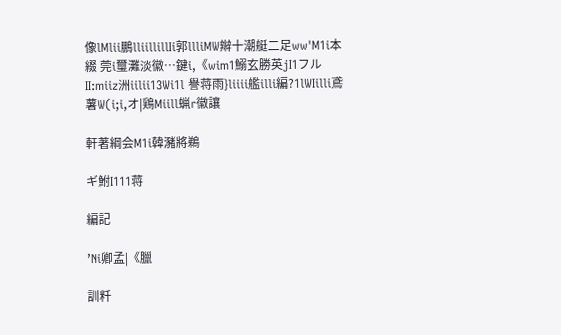像lMlii鵬lliillillIi郭llliMW辮十潮艇二足ww'M1i本綴 莞i璽灘淡徽…鍵i,《wim1鰯玄勝英jI1フルⅡ:miiz洲iilii13Wi1l 譽蒋雨}liiii艦illi編?1lWIilli鳶薯W(i;i,オ|鶏Miill蝋r徽讓

軒著綱会M1i韓瀦將鵜

ギ鮒I111蒋

編記

’Ni卿孟|《臘

訓粁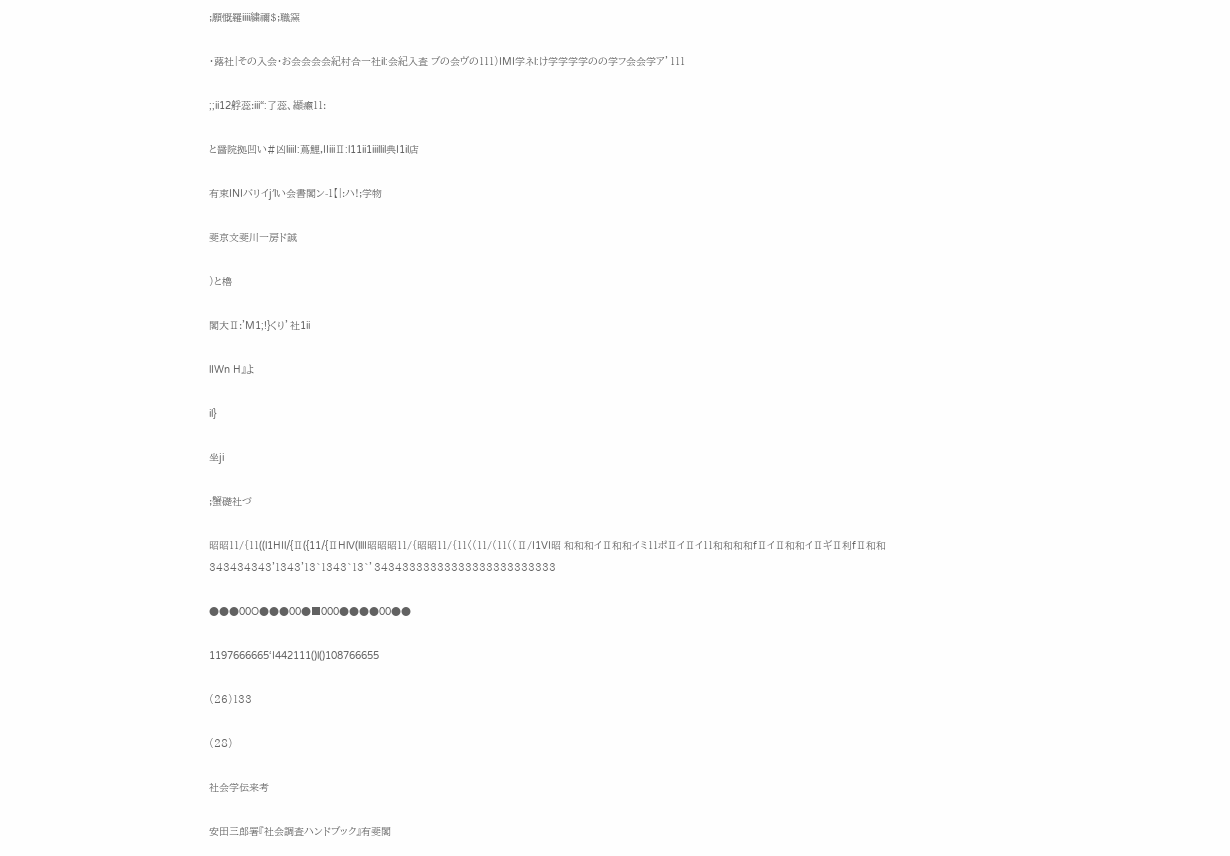;願慨羅iiii繍禰$;職窯

・蕗社|その入会・お会会会会紀村合一社il:会紀入査 ブの会ヴの111)IMI学ネl:け学学学学のの学フ会会学ア’111

;;ii12艀蕊:iii“:了蕊、纈癩11:

と醤院拠凹い#凶liiiI:蔦鯉,IIiiiⅡ:l11ii1iiillil典I1il店

有束INIバリイj′lい会書閣ン-1【|:ハ!;学物

斐京文斐川一房ド誠

)と櫓

閣大Ⅱ:'M1;!}くり’社1ii

lIWn H』よ

il}

坐ji

;蟹礎社づ

昭昭11/{11((l1HIl/{Ⅱ({11/{ⅡHlV(lllI昭昭昭11/{昭昭11/{11〈(11/(11((Ⅱ/I1VI昭 和和和イⅡ和和イミ11ポⅡイⅡイ11和和和和fⅡイⅡ和和イⅡギⅡ利fⅡ和和 343434343'1343'13`1343`13`’34343333333333333333333333

●●●00O●●●00●■000●●●●00●●

1197666665‘I442111()l()108766655

(26)133

(28)

社会学伝来考

安田三郎署『社会調査ハンドブック』有斐閣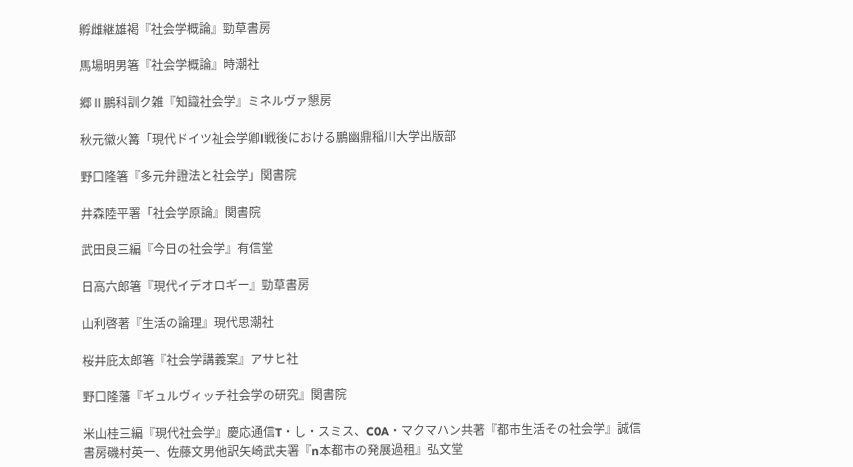孵雌継雄褐『社会学概論』勁草書房

馬場明男箸『社会学概論』時潮社

郷Ⅱ鵬科訓ク雑『知識社会学』ミネルヴァ懇房

秋元徽火篝「現代ドイツ祉会学卿l戦後における鵬幽鼎稲川大学出版部

野口隆箸『多元弁證法と社会学」関書院

井森陸平署「社会学原論』関書院

武田良三編『今日の社会学』有信堂

日高六郎箸『現代イデオロギー』勁草書房

山利啓著『生活の論理』現代思潮社

桜井庇太郎箸『社会学講義案』アサヒ社

野口隆藩『ギュルヴィッチ社会学の研究』関書院

米山桂三編『現代社会学』慶応通信T・し・スミス、C0A・マクマハン共著『都市生活その社会学』誠信書房磯村英一、佐藤文男他訳矢崎武夫署『n本都市の発展過租』弘文堂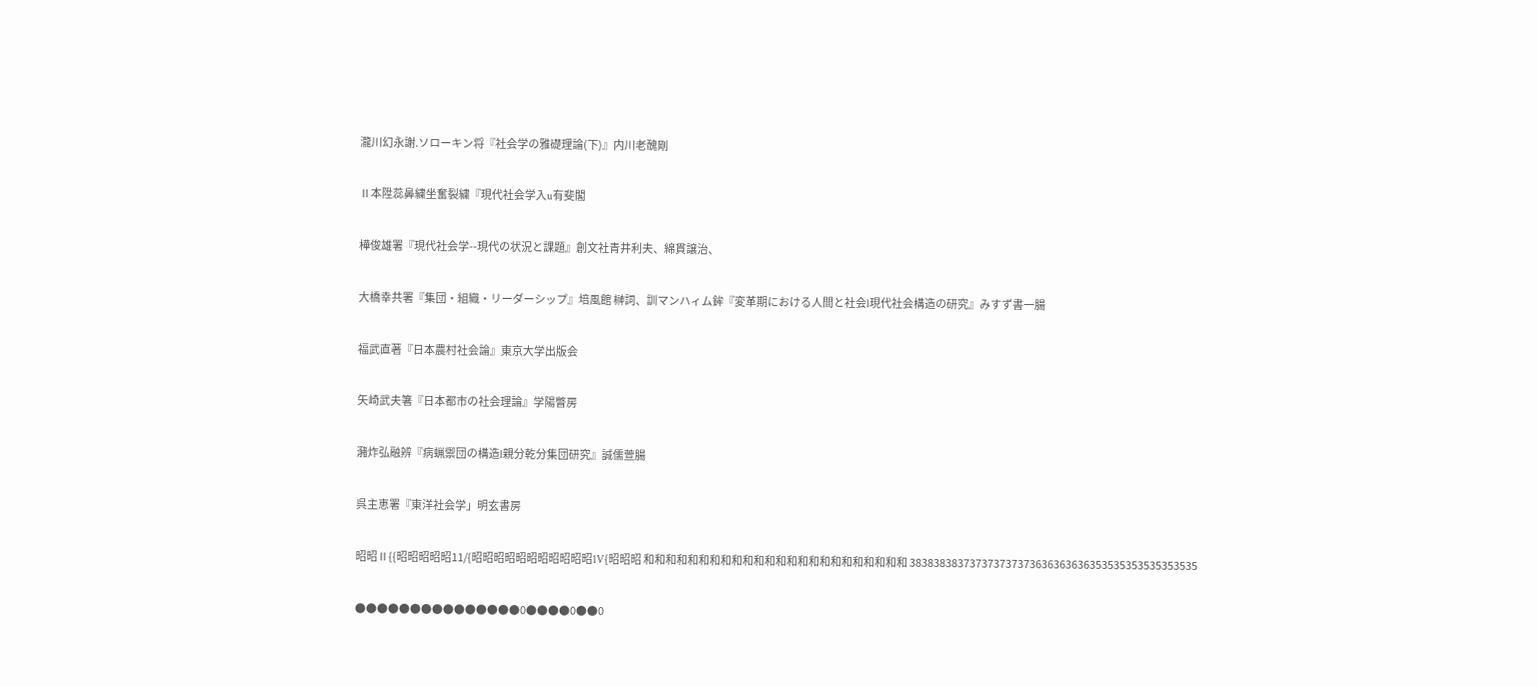瀧川幻永謝.ソローキン将『社会学の雅礎理論(下)』内川老醜剛

Ⅱ本陞蕊鼻繍坐奮裂繍『現代社会学入u有斐閣

樺俊雄署『現代社会学--現代の状況と課題』創文社青井利夫、綿貫譲治、

大橋幸共署『集団・組織・リーダーシップ』培風館 榊詞、訓マンハィム鉾『変革期における人間と社会l現代社会構造の研究』みすず書一腸

福武直著『日本農村社会論』東京大学出版会

矢崎武夫箸『日本都市の社会理論』学陽瞥房

瀦炸弘融辨『病蝋禦団の構造l親分乾分集団研究』誠儒萱腸

呉主恵署『東洋社会学」明玄書房

昭昭Ⅱ{{昭昭昭昭昭11/{昭昭昭昭昭昭昭昭昭昭昭1V{昭昭昭 和和和和和和和和和和和和和和和和和和和和和和和和 383838383737373737373636363636353535353535353535

●●●●●●●●●●●●●●●0●●●●0●●0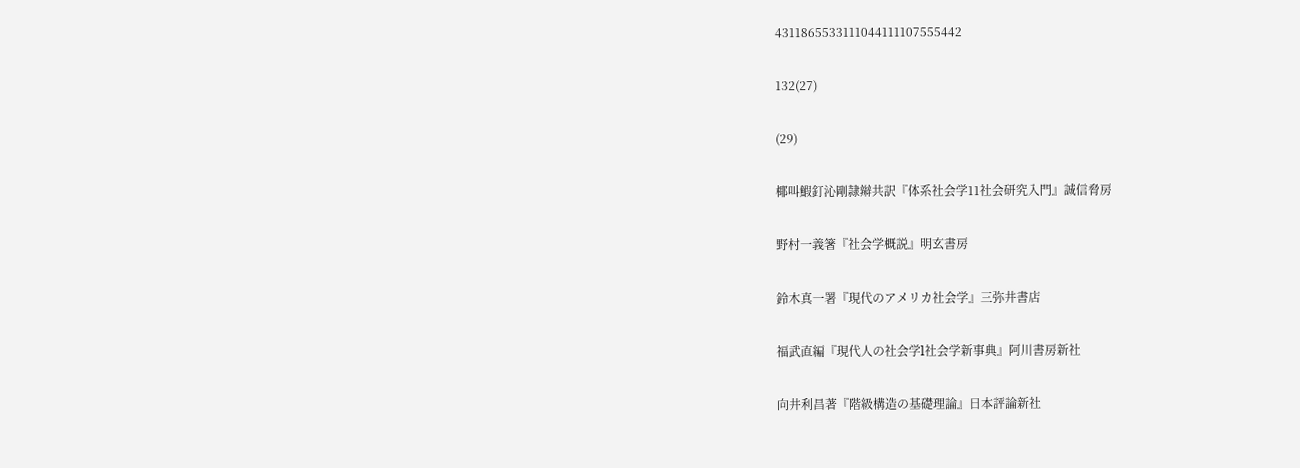4311865533111044111107555442

132(27)

(29)

椰叫鰕釘沁剛隷辮共訳『体系社会学11社会研究入門』誠信脅房

野村一義箸『社会学概説』明玄書房

鈴木真一署『現代のアメリカ社会学』三弥井書店

福武直編『現代人の社会学l社会学新事典』阿川書房新社

向井利昌著『階級構造の基礎理論』日本評論新社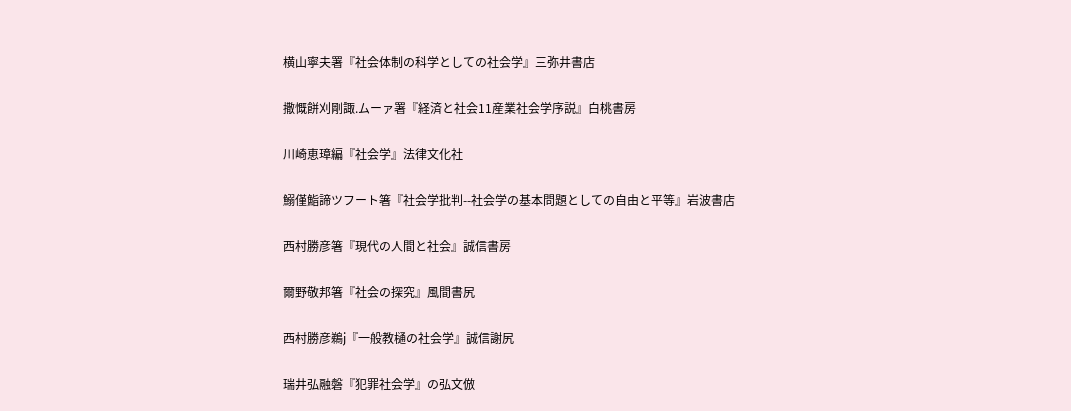横山寧夫署『社会体制の科学としての社会学』三弥井書店

撒慨餅刈剛諏.ムーァ署『経済と社会11産業社会学序説』白桃書房

川崎恵璋編『社会学』法律文化社

鰯僅鮨諦ツフート箸『社会学批判--社会学の基本問題としての自由と平等』岩波書店

西村勝彦箸『現代の人間と社会』誠信書房

爾野敬邦箸『社会の探究』風間書尻

西村勝彦鵜j『一般教樋の社会学』誠信謝尻

瑞井弘融磐『犯罪社会学』の弘文倣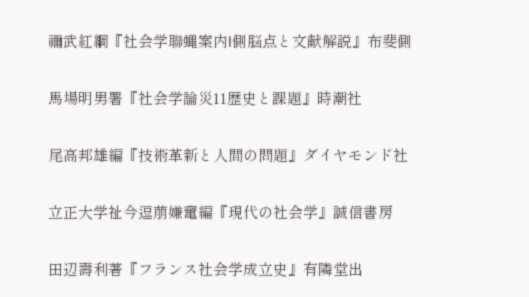禰武紅綱『社会学聯蝿案内l側脳点と文献解説』布斐側

馬場明男署『社会学論災11歴史と課題』時潮社

尾高邦雄編『技術革新と人間の問題』ダイヤモンド社

立正大学祉今逗萠嫌竃編『現代の社会学』誠信書房

田辺壽利著『フランス社会学成立史』有隣堂出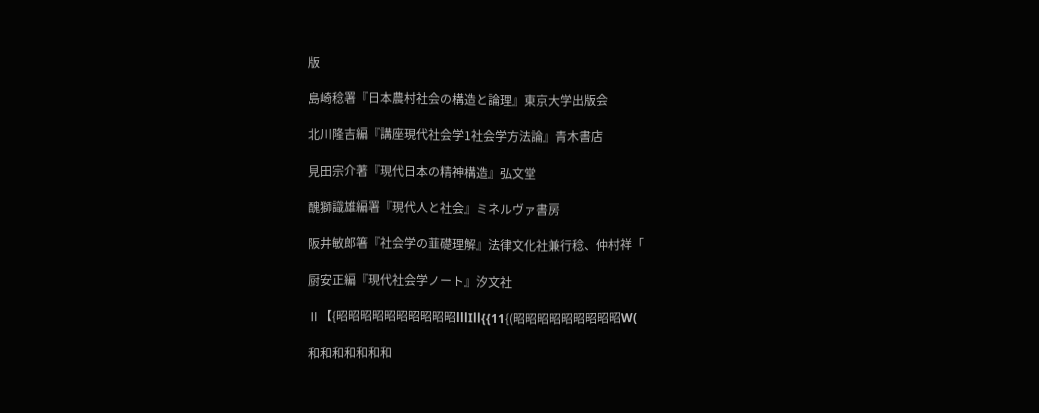版

島崎稔署『日本農村社会の構造と論理』東京大学出版会

北川隆吉編『講座現代社会学1社会学方法論』青木書店

見田宗介著『現代日本の精神構造』弘文堂

醜獅識雄編署『現代人と社会』ミネルヴァ書房

阪井敏郎箸『社会学の韮礎理解』法律文化社兼行稔、仲村祥「

厨安正編『現代社会学ノート』汐文社

Ⅱ【{昭昭昭昭昭昭昭昭昭昭lllIll{{11{(昭昭昭昭昭昭昭昭昭W(

和和和和和和和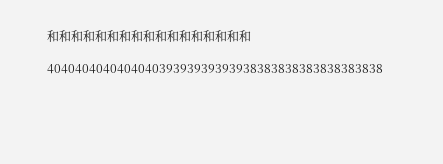和和和和和和和和和和和和和和和和和

404040404040404039393939393938383838383838383838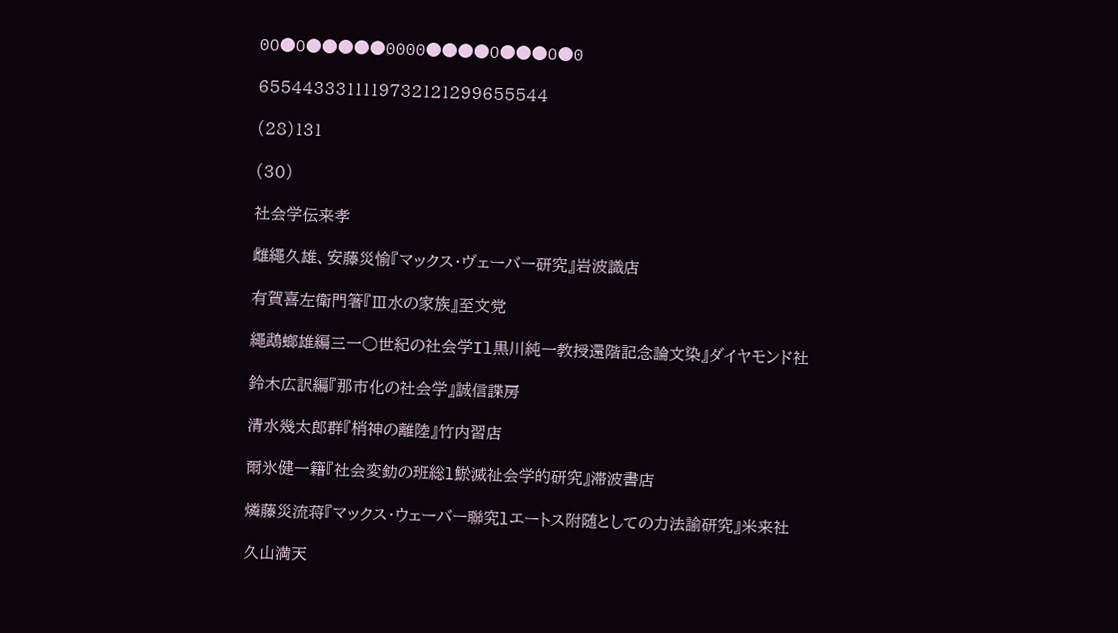0O●O●●●●●0000●●●●O●●●O●0

6554433311119732121299655544

(28)131

(30)

社会学伝来孝

雌繩久雄、安藤災愉『マックス・ヴェーバー研究』岩波識店

有賀喜左衛門箸『Ⅲ水の家族』至文党

繩鵡螂雄編三一○世紀の社会学Il黒川純一教授還階記念論文染』ダイヤモンド社

鈴木広訳編『那市化の社会学』誠信諜房

清水幾太郎群『梢神の離陸』竹内習店

爾氷健一籍『社会変釛の班総l鯲滅祉会学的研究』滞波書店

燐藤災流蒋『マックス・ウェーバー聯究lエートス附随としての力法諭研究』米来社

久山満天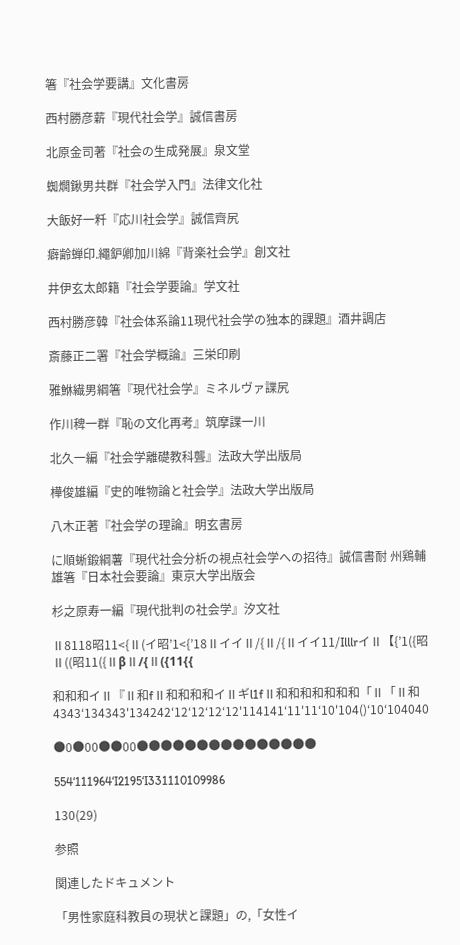箸『社会学要講』文化書房

西村勝彦薪『現代社会学』誠信書房

北原金司著『社会の生成発展』泉文堂

蜘燗鍬男共群『社会学入門』法律文化社

大飯好一粁『応川社会学』誠信齊尻

癖齢蝉印.繩鈩卿加川綿『背楽社会学』創文社

井伊玄太郎籍『社会学要論』学文社

西村勝彦韓『社会体系論11現代社会学の独本的課題』酒井調店

斎藤正二署『社会学概論』三栄印刷

雅鮴繊男綱箸『現代社会学』ミネルヴァ諜尻

作川稗一群『恥の文化再考』筑摩諜一川

北久一編『社会学離礎教科聾』法政大学出版局

樺俊雄編『史的唯物論と社会学』法政大学出版局

八木正著『社会学の理論』明玄書房

に順蜥鍛綱薯『現代社会分析の視点社会学への招待』誠信書耐 州鶏輔雄箸『日本社会要論』東京大学出版会

杉之原寿一編『現代批判の社会学』汐文社

Ⅱ8118昭11<{Ⅱ(イ昭’1<{’18ⅡイイⅡ/{Ⅱ/{Ⅱイイ11/IlllrイⅡ【{’1({昭Ⅱ((昭11({ⅡβⅡ/{Ⅱ({11{{

和和和イⅡ『Ⅱ和fⅡ和和和和イⅡギl1fⅡ和和和和和和和「Ⅱ「Ⅱ和 4343‘134343'134242‘12‘12‘12‘12'114141‘11'11‘10'104()‘10‘104040

●0●00●●00●●●●●●●●●●●●●●●

554‘111964‘I2195‘I331110109986

130(29)

参照

関連したドキュメント

「男性家庭科教員の現状と課題」の,「女性イ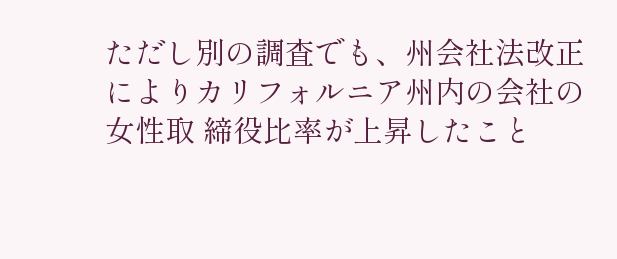ただし別の調査でも、州会社法改正によりカリフォルニア州内の会社の女性取 締役比率が上昇したこと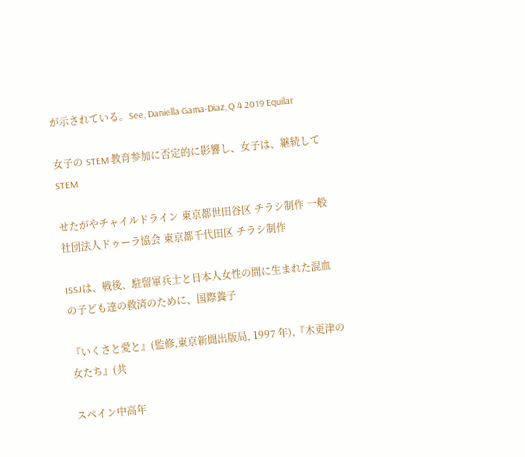が示されている。See, Daniella Gama-Diaz, Q 4 2019 Equilar

女子の STEM 教育参加に否定的に影響し、女子は、継続して STEM

せたがやチャイルドライン 東京都世田谷区 チラシ制作 一般社団法人ドゥーラ協会 東京都千代田区 チラシ制作

ISSJは、戦後、駐留軍兵士と日本人女性の間に生まれた混血の子ども達の救済のために、国際養子

『いくさと愛と』(監修,東京新聞出版局, 1997 年),『木更津の女たち』(共

スペイン中高年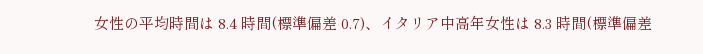女性の平均時間は 8.4 時間(標準偏差 0.7)、イタリア中高年女性は 8.3 時間(標準偏差